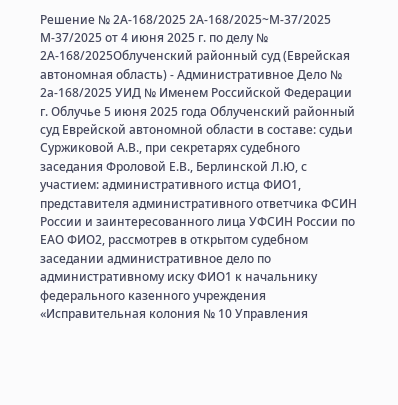Решение № 2А-168/2025 2А-168/2025~М-37/2025 М-37/2025 от 4 июня 2025 г. по делу № 2А-168/2025Облученский районный суд (Еврейская автономная область) - Административное Дело № 2а-168/2025 УИД № Именем Российской Федерации г. Облучье 5 июня 2025 года Облученский районный суд Еврейской автономной области в составе: судьи Суржиковой А.В., при секретарях судебного заседания Фроловой Е.В., Берлинской Л.Ю, с участием: административного истца ФИО1, представителя административного ответчика ФСИН России и заинтересованного лица УФСИН России по ЕАО ФИО2, рассмотрев в открытом судебном заседании административное дело по административному иску ФИО1 к начальнику федерального казенного учреждения «Исправительная колония № 10 Управления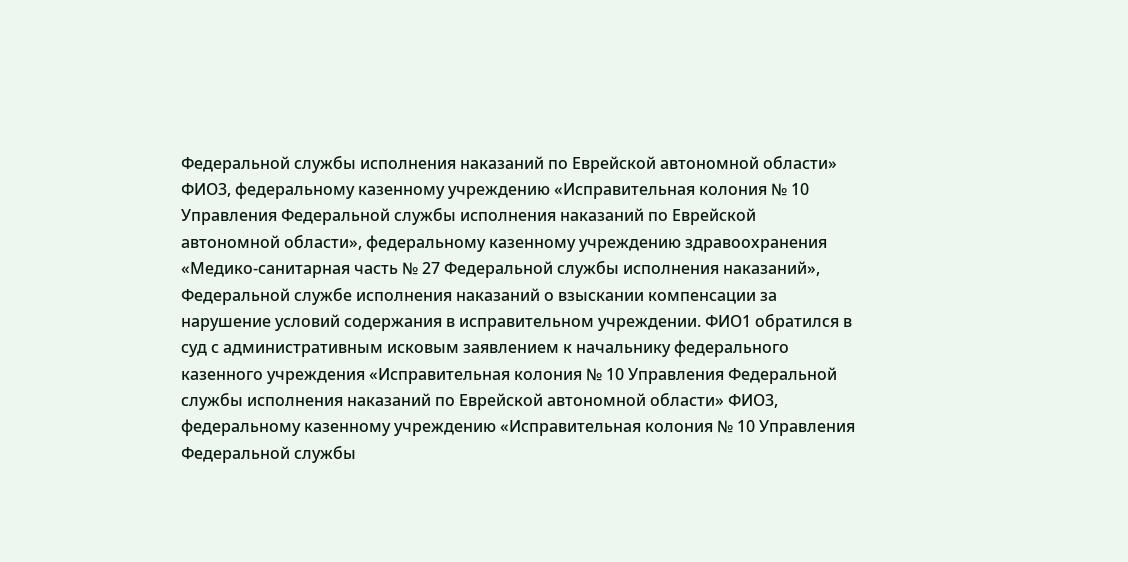Федеральной службы исполнения наказаний по Еврейской автономной области» ФИО3, федеральному казенному учреждению «Исправительная колония № 10 Управления Федеральной службы исполнения наказаний по Еврейской автономной области», федеральному казенному учреждению здравоохранения «Медико-санитарная часть № 27 Федеральной службы исполнения наказаний», Федеральной службе исполнения наказаний о взыскании компенсации за нарушение условий содержания в исправительном учреждении. ФИО1 обратился в суд с административным исковым заявлением к начальнику федерального казенного учреждения «Исправительная колония № 10 Управления Федеральной службы исполнения наказаний по Еврейской автономной области» ФИО3, федеральному казенному учреждению «Исправительная колония № 10 Управления Федеральной службы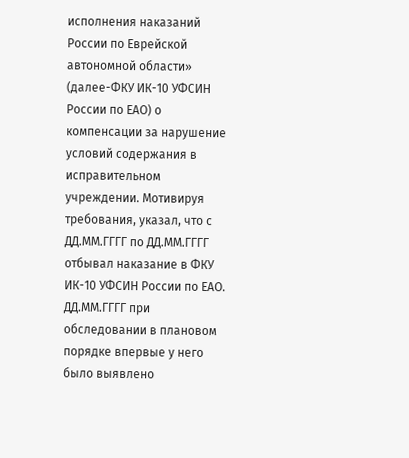исполнения наказаний России по Еврейской автономной области» (далее-ФКУ ИК-10 УФСИН России по ЕАО) о компенсации за нарушение условий содержания в исправительном учреждении. Мотивируя требования, указал, что с ДД.ММ.ГГГГ по ДД.ММ.ГГГГ отбывал наказание в ФКУ ИК-10 УФСИН России по ЕАО. ДД.ММ.ГГГГ при обследовании в плановом порядке впервые у него было выявлено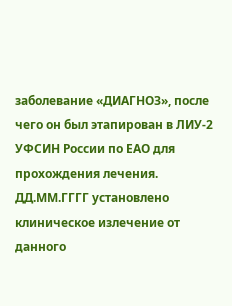заболевание «ДИАГНОЗ», после чего он был этапирован в ЛИУ-2 УФСИН России по ЕАО для прохождения лечения. ДД.ММ.ГГГГ установлено клиническое излечение от данного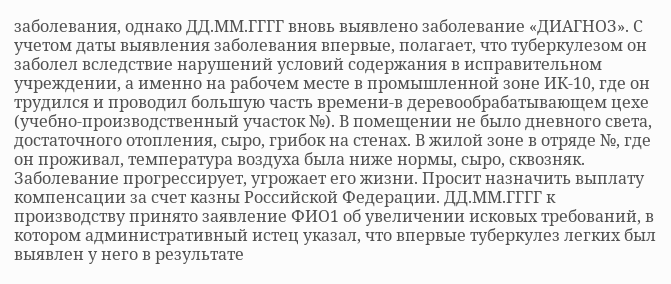заболевания, однако ДД.ММ.ГГГГ вновь выявлено заболевание «ДИАГНОЗ». С учетом даты выявления заболевания впервые, полагает, что туберкулезом он заболел вследствие нарушений условий содержания в исправительном учреждении, а именно на рабочем месте в промышленной зоне ИК-10, где он трудился и проводил большую часть времени-в деревообрабатывающем цехе (учебно-производственный участок №). В помещении не было дневного света, достаточного отопления, сыро, грибок на стенах. В жилой зоне в отряде №, где он проживал, температура воздуха была ниже нормы, сыро, сквозняк. Заболевание прогрессирует, угрожает его жизни. Просит назначить выплату компенсации за счет казны Российской Федерации. ДД.ММ.ГГГГ к производству принято заявление ФИО1 об увеличении исковых требований, в котором административный истец указал, что впервые туберкулез легких был выявлен у него в результате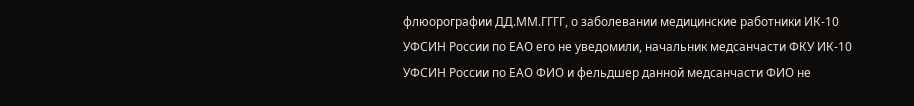флюорографии ДД.ММ.ГГГГ, о заболевании медицинские работники ИК-10 УФСИН России по ЕАО его не уведомили, начальник медсанчасти ФКУ ИК-10 УФСИН России по ЕАО ФИО и фельдшер данной медсанчасти ФИО не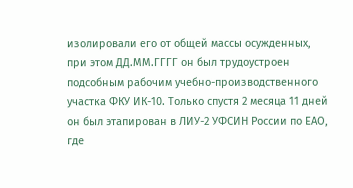изолировали его от общей массы осужденных, при этом ДД.ММ.ГГГГ он был трудоустроен подсобным рабочим учебно-производственного участка ФКУ ИК-10. Только спустя 2 месяца 11 дней он был этапирован в ЛИУ-2 УФСИН России по ЕАО, где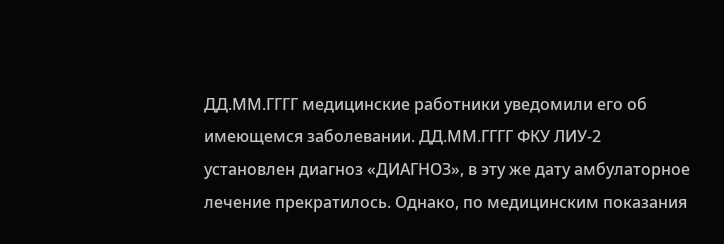ДД.ММ.ГГГГ медицинские работники уведомили его об имеющемся заболевании. ДД.ММ.ГГГГ ФКУ ЛИУ-2 установлен диагноз «ДИАГНОЗ», в эту же дату амбулаторное лечение прекратилось. Однако, по медицинским показания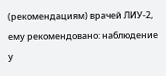(рекомендациям) врачей ЛИУ-2, ему рекомендовано: наблюдение у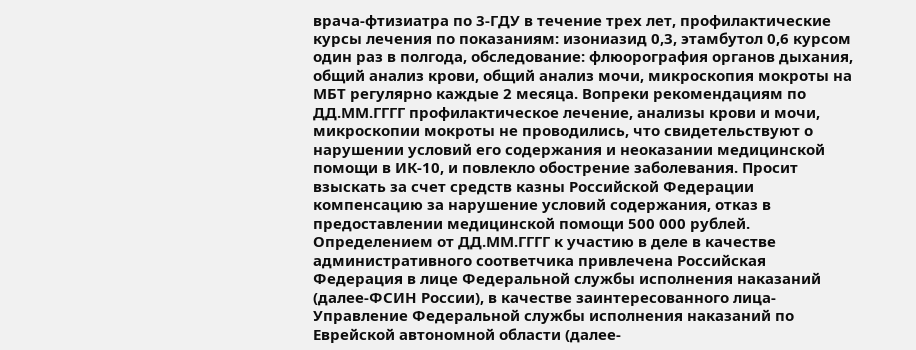врача-фтизиатра по 3-ГДУ в течение трех лет, профилактические курсы лечения по показаниям: изониазид 0,3, этамбутол 0,6 курсом один раз в полгода, обследование: флюорография органов дыхания, общий анализ крови, общий анализ мочи, микроскопия мокроты на МБТ регулярно каждые 2 месяца. Вопреки рекомендациям по ДД.ММ.ГГГГ профилактическое лечение, анализы крови и мочи, микроскопии мокроты не проводились, что свидетельствуют о нарушении условий его содержания и неоказании медицинской помощи в ИК-10, и повлекло обострение заболевания. Просит взыскать за счет средств казны Российской Федерации компенсацию за нарушение условий содержания, отказ в предоставлении медицинской помощи 500 000 рублей. Определением от ДД.ММ.ГГГГ к участию в деле в качестве административного соответчика привлечена Российская Федерация в лице Федеральной службы исполнения наказаний (далее-ФСИН России), в качестве заинтересованного лица-Управление Федеральной службы исполнения наказаний по Еврейской автономной области (далее-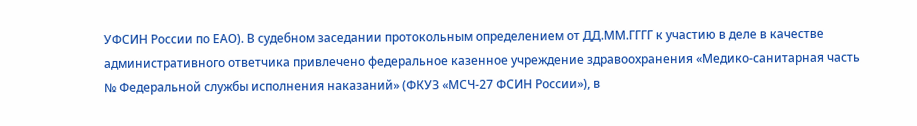УФСИН России по ЕАО). В судебном заседании протокольным определением от ДД.ММ.ГГГГ к участию в деле в качестве административного ответчика привлечено федеральное казенное учреждение здравоохранения «Медико-санитарная часть № Федеральной службы исполнения наказаний» (ФКУЗ «МСЧ-27 ФСИН России»), в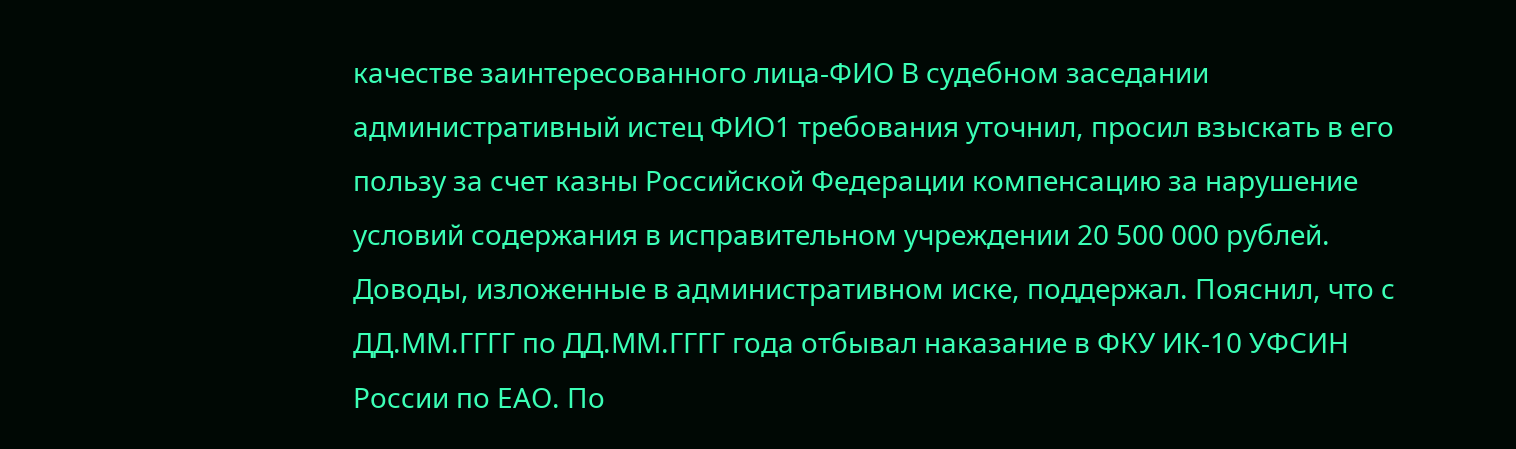качестве заинтересованного лица-ФИО В судебном заседании административный истец ФИО1 требования уточнил, просил взыскать в его пользу за счет казны Российской Федерации компенсацию за нарушение условий содержания в исправительном учреждении 20 500 000 рублей. Доводы, изложенные в административном иске, поддержал. Пояснил, что с ДД.ММ.ГГГГ по ДД.ММ.ГГГГ года отбывал наказание в ФКУ ИК-10 УФСИН России по ЕАО. По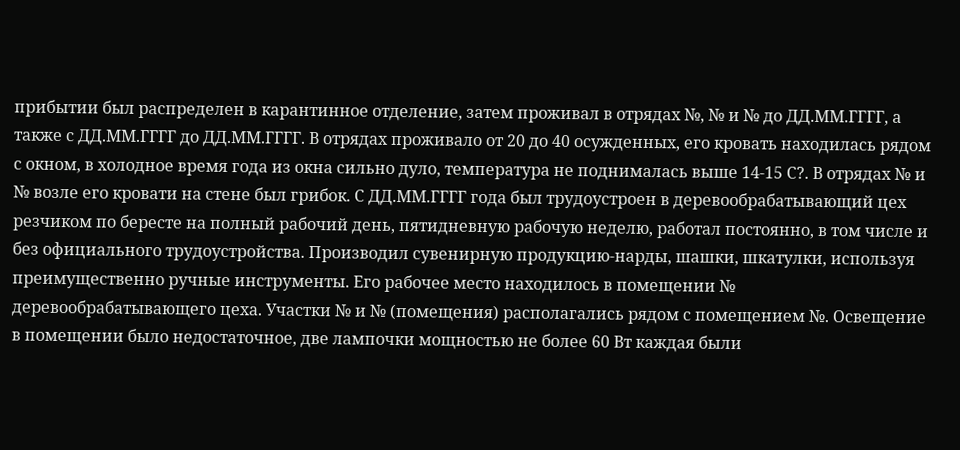прибытии был распределен в карантинное отделение, затем проживал в отрядах №, № и № до ДД.ММ.ГГГГ, а также с ДД.ММ.ГГГГ до ДД.ММ.ГГГГ. В отрядах проживало от 20 до 40 осужденных, его кровать находилась рядом с окном, в холодное время года из окна сильно дуло, температура не поднималась выше 14-15 С?. В отрядах № и № возле его кровати на стене был грибок. С ДД.ММ.ГГГГ года был трудоустроен в деревообрабатывающий цех резчиком по бересте на полный рабочий день, пятидневную рабочую неделю, работал постоянно, в том числе и без официального трудоустройства. Производил сувенирную продукцию-нарды, шашки, шкатулки, используя преимущественно ручные инструменты. Его рабочее место находилось в помещении № деревообрабатывающего цеха. Участки № и № (помещения) располагались рядом с помещением №. Освещение в помещении было недостаточное, две лампочки мощностью не более 60 Вт каждая были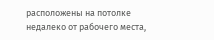расположены на потолке недалеко от рабочего места,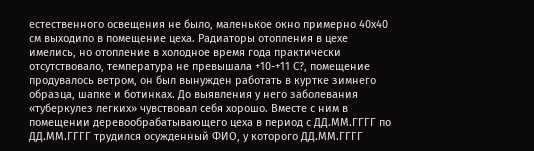естественного освещения не было, маленькое окно примерно 40х40 см выходило в помещение цеха. Радиаторы отопления в цехе имелись, но отопление в холодное время года практически отсутствовало, температура не превышала +10-+11 С?, помещение продувалось ветром, он был вынужден работать в куртке зимнего образца, шапке и ботинках. До выявления у него заболевания «туберкулез легких» чувствовал себя хорошо. Вместе с ним в помещении деревообрабатывающего цеха в период с ДД.ММ.ГГГГ по ДД.ММ.ГГГГ трудился осужденный ФИО, у которого ДД.ММ.ГГГГ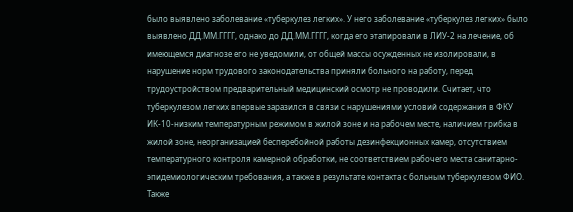было выявлено заболевание «туберкулез легких». У него заболевание «туберкулез легких» было выявлено ДД.ММ.ГГГГ, однако до ДД.ММ.ГГГГ, когда его этапировали в ЛИУ-2 на лечение, об имеющемся диагнозе его не уведомили, от общей массы осужденных не изолировали, в нарушение норм трудового законодательства приняли больного на работу, перед трудоустройством предварительный медицинский осмотр не проводили. Считает, что туберкулезом легких впервые заразился в связи с нарушениями условий содержания в ФКУ ИК-10-низким температурным режимом в жилой зоне и на рабочем месте, наличием грибка в жилой зоне, неорганизацией бесперебойной работы дезинфекционных камер, отсутствием температурного контроля камерной обработки, не соответствием рабочего места санитарно-эпидемиологическим требования, а также в результате контакта с больным туберкулезом ФИО. Также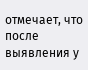отмечает, что после выявления у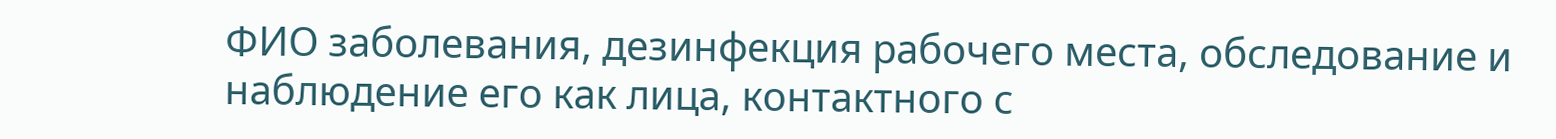ФИО заболевания, дезинфекция рабочего места, обследование и наблюдение его как лица, контактного с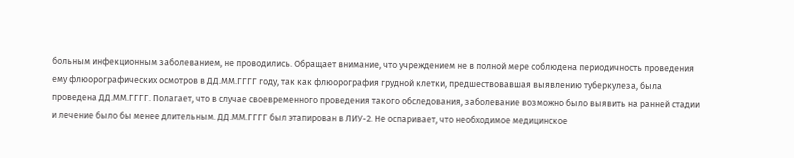больным инфекционным заболеванием, не проводились. Обращает внимание, что учреждением не в полной мере соблюдена периодичность проведения ему флюорографических осмотров в ДД.ММ.ГГГГ году, так как флюорография грудной клетки, предшествовавшая выявлению туберкулеза, была проведена ДД.ММ.ГГГГ. Полагает, что в случае своевременного проведения такого обследования, заболевание возможно было выявить на ранней стадии и лечение было бы менее длительным. ДД.ММ.ГГГГ был этапирован в ЛИУ-2. Не оспаривает, что необходимое медицинское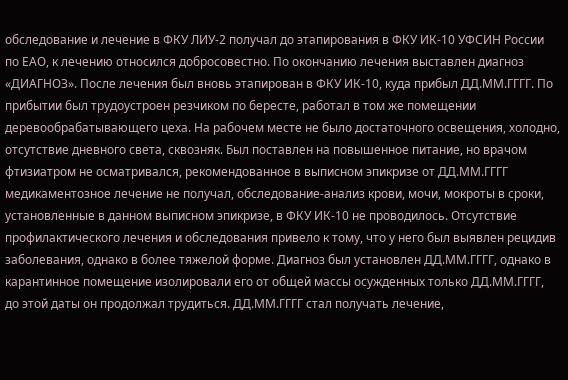обследование и лечение в ФКУ ЛИУ-2 получал до этапирования в ФКУ ИК-10 УФСИН России по ЕАО, к лечению относился добросовестно. По окончанию лечения выставлен диагноз «ДИАГНОЗ». После лечения был вновь этапирован в ФКУ ИК-10, куда прибыл ДД.ММ.ГГГГ. По прибытии был трудоустроен резчиком по бересте, работал в том же помещении деревообрабатывающего цеха. На рабочем месте не было достаточного освещения, холодно, отсутствие дневного света, сквозняк. Был поставлен на повышенное питание, но врачом фтизиатром не осматривался, рекомендованное в выписном эпикризе от ДД.ММ.ГГГГ медикаментозное лечение не получал, обследование-анализ крови, мочи, мокроты в сроки, установленные в данном выписном эпикризе, в ФКУ ИК-10 не проводилось. Отсутствие профилактического лечения и обследования привело к тому, что у него был выявлен рецидив заболевания, однако в более тяжелой форме. Диагноз был установлен ДД.ММ.ГГГГ, однако в карантинное помещение изолировали его от общей массы осужденных только ДД.ММ.ГГГГ, до этой даты он продолжал трудиться. ДД.ММ.ГГГГ стал получать лечение,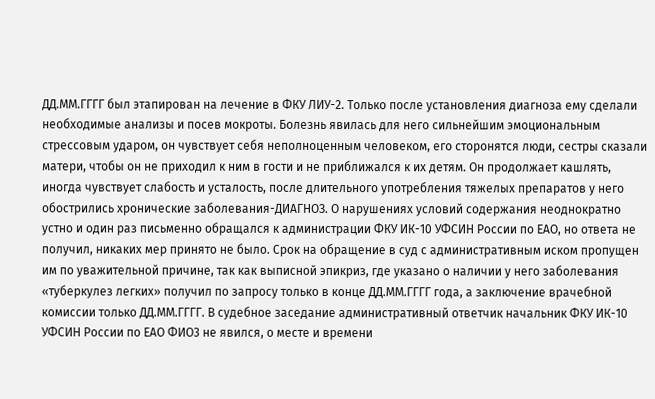ДД.ММ.ГГГГ был этапирован на лечение в ФКУ ЛИУ-2. Только после установления диагноза ему сделали необходимые анализы и посев мокроты. Болезнь явилась для него сильнейшим эмоциональным стрессовым ударом, он чувствует себя неполноценным человеком, его сторонятся люди, сестры сказали матери, чтобы он не приходил к ним в гости и не приближался к их детям. Он продолжает кашлять, иногда чувствует слабость и усталость, после длительного употребления тяжелых препаратов у него обострились хронические заболевания-ДИАГНОЗ. О нарушениях условий содержания неоднократно устно и один раз письменно обращался к администрации ФКУ ИК-10 УФСИН России по ЕАО, но ответа не получил, никаких мер принято не было. Срок на обращение в суд с административным иском пропущен им по уважительной причине, так как выписной эпикриз, где указано о наличии у него заболевания «туберкулез легких» получил по запросу только в конце ДД.ММ.ГГГГ года, а заключение врачебной комиссии только ДД.ММ.ГГГГ. В судебное заседание административный ответчик начальник ФКУ ИК-10 УФСИН России по ЕАО ФИО3 не явился, о месте и времени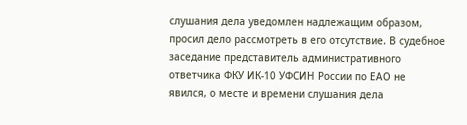слушания дела уведомлен надлежащим образом, просил дело рассмотреть в его отсутствие. В судебное заседание представитель административного ответчика ФКУ ИК-10 УФСИН России по ЕАО не явился, о месте и времени слушания дела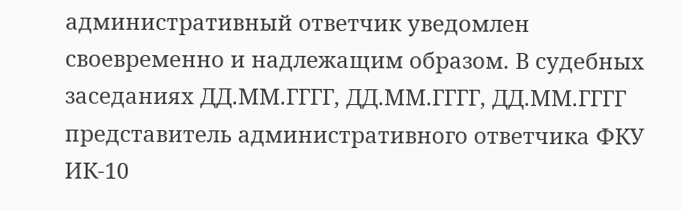административный ответчик уведомлен своевременно и надлежащим образом. В судебных заседаниях ДД.ММ.ГГГГ, ДД.ММ.ГГГГ, ДД.ММ.ГГГГ представитель административного ответчика ФКУ ИК-10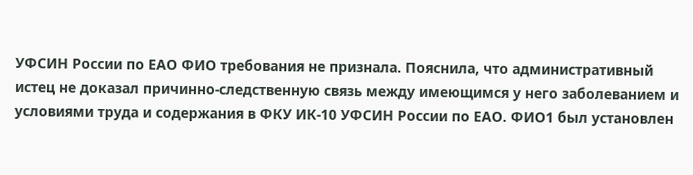УФСИН России по ЕАО ФИО требования не признала. Пояснила, что административный истец не доказал причинно-следственную связь между имеющимся у него заболеванием и условиями труда и содержания в ФКУ ИК-10 УФСИН России по ЕАО. ФИО1 был установлен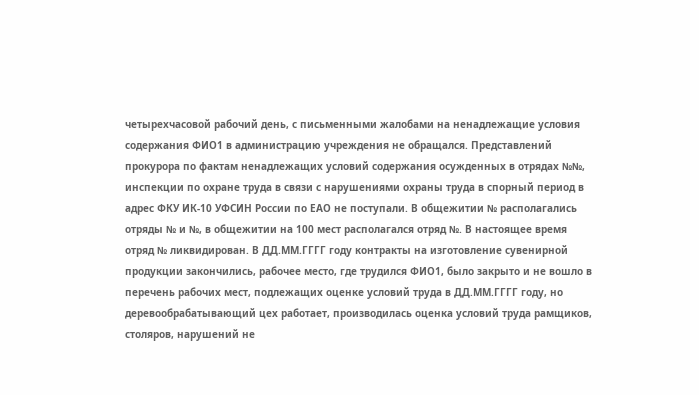четырехчасовой рабочий день, с письменными жалобами на ненадлежащие условия содержания ФИО1 в администрацию учреждения не обращался. Представлений прокурора по фактам ненадлежащих условий содержания осужденных в отрядах №№, инспекции по охране труда в связи с нарушениями охраны труда в спорный период в адрес ФКУ ИК-10 УФСИН России по ЕАО не поступали. В общежитии № располагались отряды № и №, в общежитии на 100 мест располагался отряд №. В настоящее время отряд № ликвидирован. В ДД.ММ.ГГГГ году контракты на изготовление сувенирной продукции закончились, рабочее место, где трудился ФИО1, было закрыто и не вошло в перечень рабочих мест, подлежащих оценке условий труда в ДД.ММ.ГГГГ году, но деревообрабатывающий цех работает, производилась оценка условий труда рамщиков, столяров, нарушений не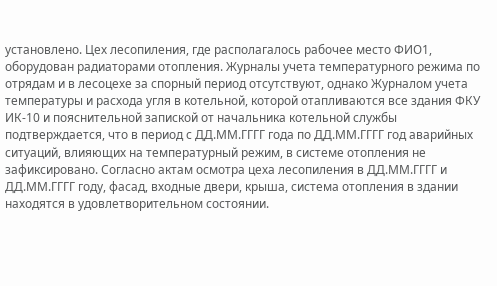установлено. Цех лесопиления, где располагалось рабочее место ФИО1, оборудован радиаторами отопления. Журналы учета температурного режима по отрядам и в лесоцехе за спорный период отсутствуют, однако Журналом учета температуры и расхода угля в котельной, которой отапливаются все здания ФКУ ИК-10 и пояснительной запиской от начальника котельной службы подтверждается, что в период с ДД.ММ.ГГГГ года по ДД.ММ.ГГГГ год аварийных ситуаций, влияющих на температурный режим, в системе отопления не зафиксировано. Согласно актам осмотра цеха лесопиления в ДД.ММ.ГГГГ и ДД.ММ.ГГГГ году, фасад, входные двери, крыша, система отопления в здании находятся в удовлетворительном состоянии.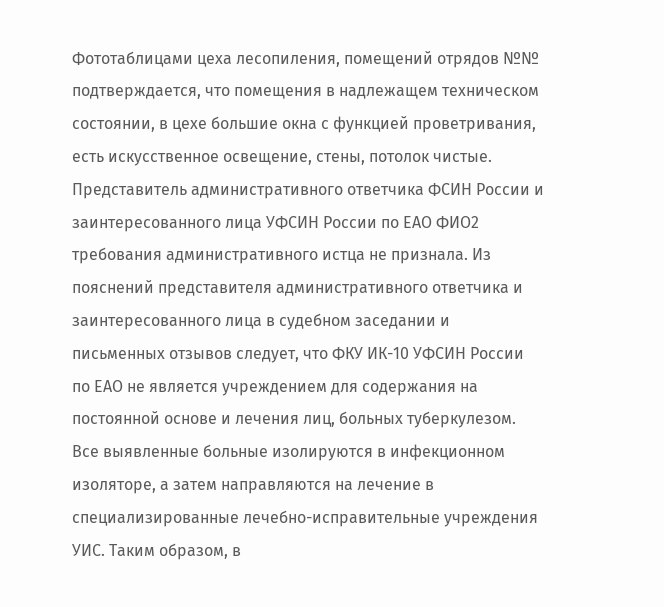Фототаблицами цеха лесопиления, помещений отрядов №№ подтверждается, что помещения в надлежащем техническом состоянии, в цехе большие окна с функцией проветривания, есть искусственное освещение, стены, потолок чистые. Представитель административного ответчика ФСИН России и заинтересованного лица УФСИН России по ЕАО ФИО2 требования административного истца не признала. Из пояснений представителя административного ответчика и заинтересованного лица в судебном заседании и письменных отзывов следует, что ФКУ ИК-10 УФСИН России по ЕАО не является учреждением для содержания на постоянной основе и лечения лиц, больных туберкулезом. Все выявленные больные изолируются в инфекционном изоляторе, а затем направляются на лечение в специализированные лечебно-исправительные учреждения УИС. Таким образом, в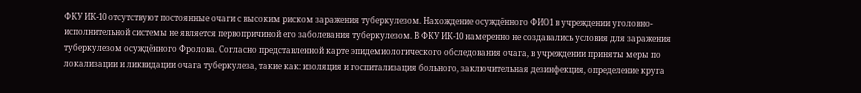ФКУ ИК-10 отсутствуют постоянные очаги с высоким риском заражения туберкулезом. Нахождение осуждённого ФИО1 в учреждении уголовно-исполнительной системы не является первопричиной его заболевания туберкулезом. В ФКУ ИК-10 намеренно не создавались условия для заражения туберкулезом осуждённого Фролова. Согласно представленной карте эпидемиологического обследования очага, в учреждении приняты меры по локализации и ликвидации очага туберкулеза, такие как: изоляция и госпитализация больного, заключительная дезинфекция, определение круга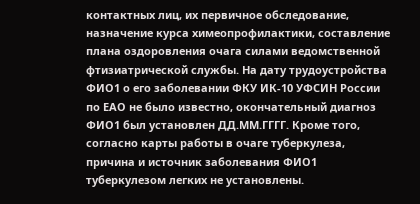контактных лиц, их первичное обследование, назначение курса химеопрофилактики, составление плана оздоровления очага силами ведомственной фтизиатрической службы. На дату трудоустройства ФИО1 о его заболевании ФКУ ИК-10 УФСИН России по ЕАО не было известно, окончательный диагноз ФИО1 был установлен ДД.ММ.ГГГГ. Кроме того, согласно карты работы в очаге туберкулеза, причина и источник заболевания ФИО1 туберкулезом легких не установлены.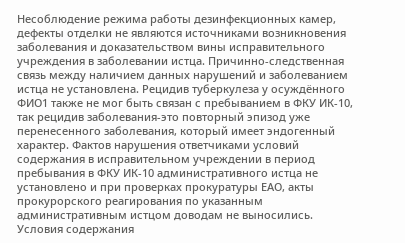Несоблюдение режима работы дезинфекционных камер, дефекты отделки не являются источниками возникновения заболевания и доказательством вины исправительного учреждения в заболевании истца. Причинно-следственная связь между наличием данных нарушений и заболеванием истца не установлена. Рецидив туберкулеза у осуждённого ФИО1 также не мог быть связан с пребыванием в ФКУ ИК-10, так рецидив заболевания-это повторный эпизод уже перенесенного заболевания, который имеет эндогенный характер. Фактов нарушения ответчиками условий содержания в исправительном учреждении в период пребывания в ФКУ ИК-10 административного истца не установлено и при проверках прокуратуры ЕАО, акты прокурорского реагирования по указанным административным истцом доводам не выносились. Условия содержания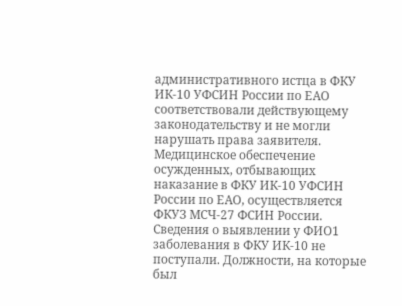административного истца в ФКУ ИК-10 УФСИН России по ЕАО соответствовали действующему законодательству и не могли нарушать права заявителя. Медицинское обеспечение осужденных, отбывающих наказание в ФКУ ИК-10 УФСИН России по ЕАО, осуществляется ФКУЗ МСЧ-27 ФСИН России. Сведения о выявлении у ФИО1 заболевания в ФКУ ИК-10 не поступали. Должности, на которые был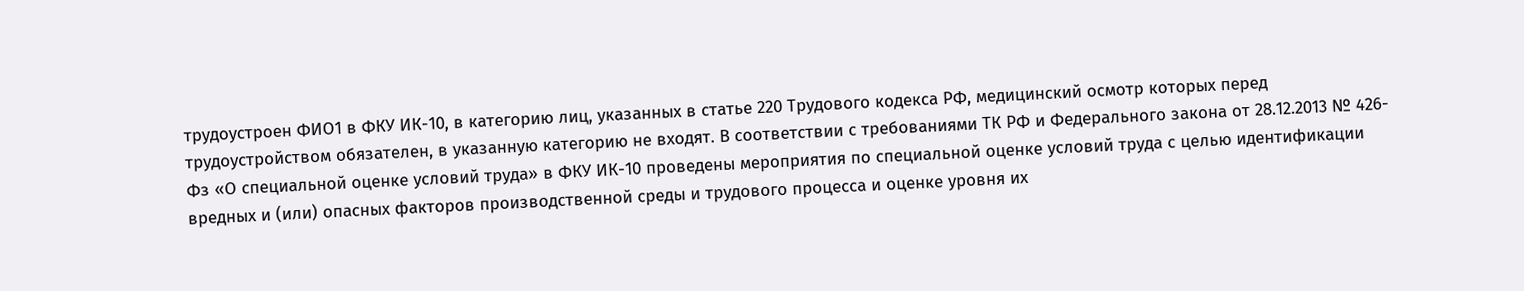трудоустроен ФИО1 в ФКУ ИК-10, в категорию лиц, указанных в статье 220 Трудового кодекса РФ, медицинский осмотр которых перед трудоустройством обязателен, в указанную категорию не входят. В соответствии с требованиями ТК РФ и Федерального закона от 28.12.2013 № 426-Фз «О специальной оценке условий труда» в ФКУ ИК-10 проведены мероприятия по специальной оценке условий труда с целью идентификации вредных и (или) опасных факторов производственной среды и трудового процесса и оценке уровня их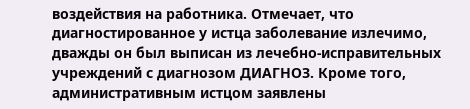воздействия на работника. Отмечает, что диагностированное у истца заболевание излечимо, дважды он был выписан из лечебно-исправительных учреждений с диагнозом ДИАГНОЗ. Кроме того, административным истцом заявлены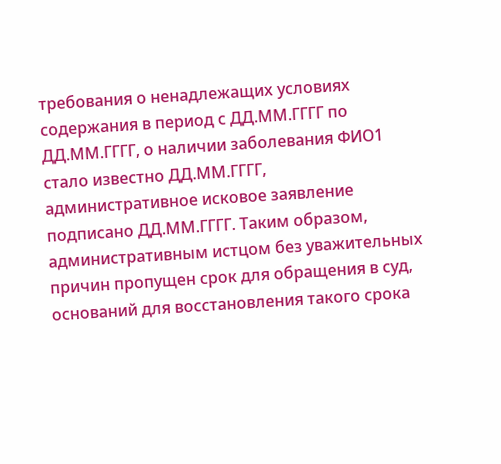требования о ненадлежащих условиях содержания в период с ДД.ММ.ГГГГ по ДД.ММ.ГГГГ, о наличии заболевания ФИО1 стало известно ДД.ММ.ГГГГ, административное исковое заявление подписано ДД.ММ.ГГГГ. Таким образом, административным истцом без уважительных причин пропущен срок для обращения в суд, оснований для восстановления такого срока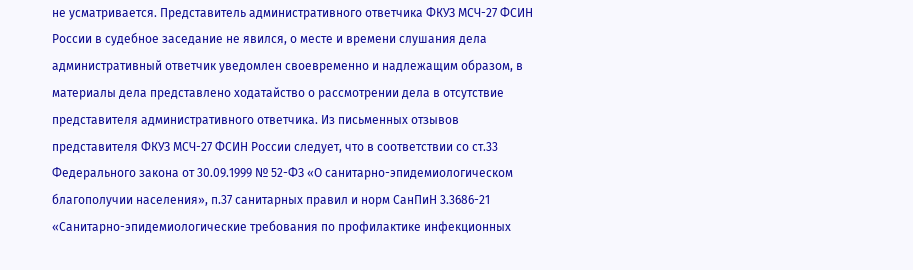не усматривается. Представитель административного ответчика ФКУЗ МСЧ-27 ФСИН России в судебное заседание не явился, о месте и времени слушания дела административный ответчик уведомлен своевременно и надлежащим образом, в материалы дела представлено ходатайство о рассмотрении дела в отсутствие представителя административного ответчика. Из письменных отзывов представителя ФКУЗ МСЧ-27 ФСИН России следует, что в соответствии со ст.33 Федерального закона от 30.09.1999 № 52-ФЗ «О санитарно-эпидемиологическом благополучии населения», п.37 санитарных правил и норм СанПиН 3.3686-21 «Санитарно-эпидемиологические требования по профилактике инфекционных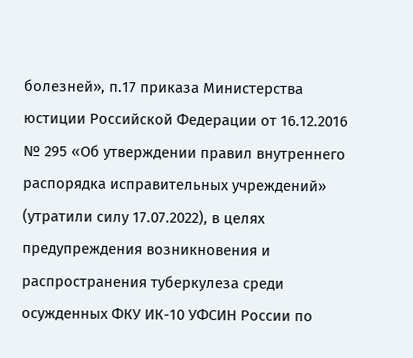болезней», п.17 приказа Министерства юстиции Российской Федерации от 16.12.2016 № 295 «Об утверждении правил внутреннего распорядка исправительных учреждений» (утратили силу 17.07.2022), в целях предупреждения возникновения и распространения туберкулеза среди осужденных ФКУ ИК-10 УФСИН России по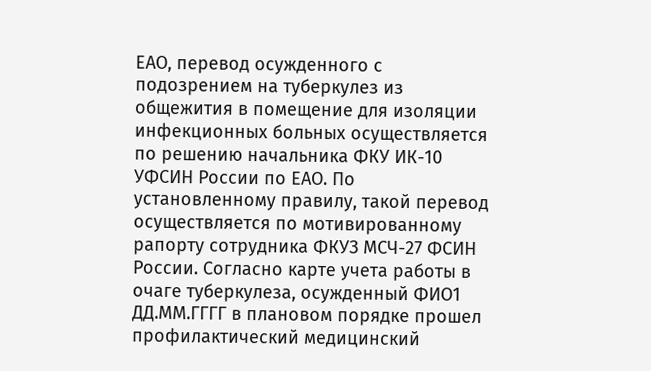ЕАО, перевод осужденного с подозрением на туберкулез из общежития в помещение для изоляции инфекционных больных осуществляется по решению начальника ФКУ ИК-10 УФСИН России по ЕАО. По установленному правилу, такой перевод осуществляется по мотивированному рапорту сотрудника ФКУЗ МСЧ-27 ФСИН России. Согласно карте учета работы в очаге туберкулеза, осужденный ФИО1 ДД.ММ.ГГГГ в плановом порядке прошел профилактический медицинский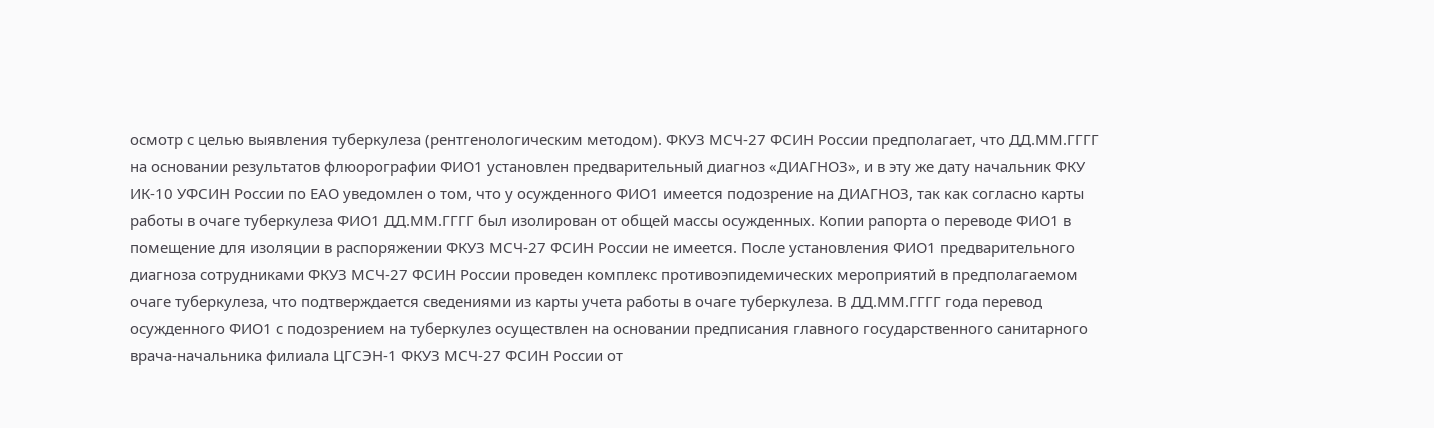осмотр с целью выявления туберкулеза (рентгенологическим методом). ФКУЗ МСЧ-27 ФСИН России предполагает, что ДД.ММ.ГГГГ на основании результатов флюорографии ФИО1 установлен предварительный диагноз «ДИАГНОЗ», и в эту же дату начальник ФКУ ИК-10 УФСИН России по ЕАО уведомлен о том, что у осужденного ФИО1 имеется подозрение на ДИАГНОЗ, так как согласно карты работы в очаге туберкулеза ФИО1 ДД.ММ.ГГГГ был изолирован от общей массы осужденных. Копии рапорта о переводе ФИО1 в помещение для изоляции в распоряжении ФКУЗ МСЧ-27 ФСИН России не имеется. После установления ФИО1 предварительного диагноза сотрудниками ФКУЗ МСЧ-27 ФСИН России проведен комплекс противоэпидемических мероприятий в предполагаемом очаге туберкулеза, что подтверждается сведениями из карты учета работы в очаге туберкулеза. В ДД.ММ.ГГГГ года перевод осужденного ФИО1 с подозрением на туберкулез осуществлен на основании предписания главного государственного санитарного врача-начальника филиала ЦГСЭН-1 ФКУЗ МСЧ-27 ФСИН России от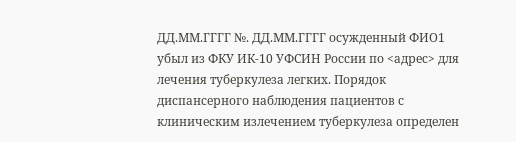ДД.ММ.ГГГГ №. ДД.ММ.ГГГГ осужденный ФИО1 убыл из ФКУ ИК-10 УФСИН России по <адрес> для лечения туберкулеза легких. Порядок диспансерного наблюдения пациентов с клиническим излечением туберкулеза определен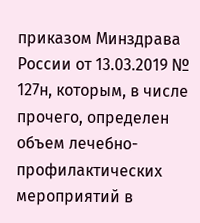приказом Минздрава России от 13.03.2019 № 127н, которым, в числе прочего, определен объем лечебно-профилактических мероприятий в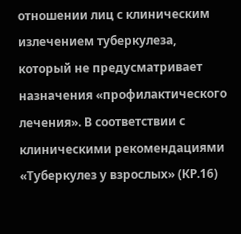отношении лиц с клиническим излечением туберкулеза, который не предусматривает назначения «профилактического лечения». В соответствии с клиническими рекомендациями «Туберкулез у взрослых» (КР.16)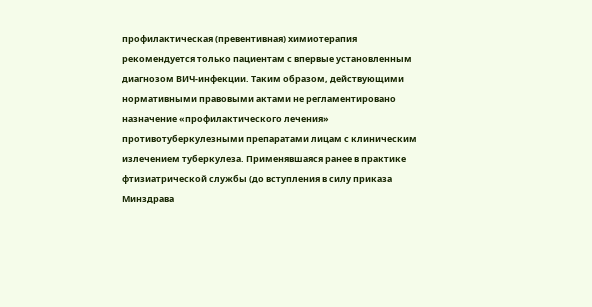профилактическая (превентивная) химиотерапия рекомендуется только пациентам с впервые установленным диагнозом ВИЧ-инфекции. Таким образом, действующими нормативными правовыми актами не регламентировано назначение «профилактического лечения» противотуберкулезными препаратами лицам с клиническим излечением туберкулеза. Применявшаяся ранее в практике фтизиатрической службы (до вступления в силу приказа Минздрава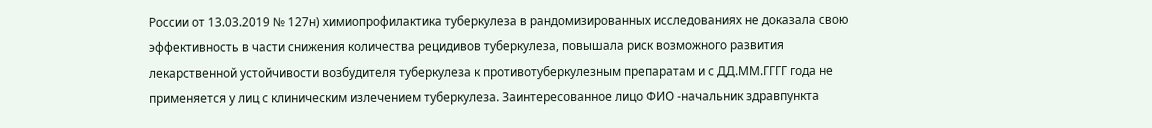России от 13.03.2019 № 127н) химиопрофилактика туберкулеза в рандомизированных исследованиях не доказала свою эффективность в части снижения количества рецидивов туберкулеза, повышала риск возможного развития лекарственной устойчивости возбудителя туберкулеза к противотуберкулезным препаратам и с ДД.ММ.ГГГГ года не применяется у лиц с клиническим излечением туберкулеза. Заинтересованное лицо ФИО -начальник здравпункта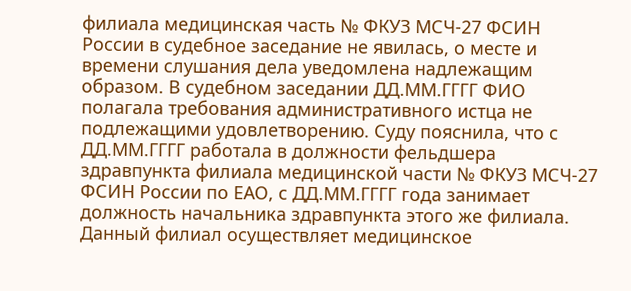филиала медицинская часть № ФКУЗ МСЧ-27 ФСИН России в судебное заседание не явилась, о месте и времени слушания дела уведомлена надлежащим образом. В судебном заседании ДД.ММ.ГГГГ ФИО полагала требования административного истца не подлежащими удовлетворению. Суду пояснила, что с ДД.ММ.ГГГГ работала в должности фельдшера здравпункта филиала медицинской части № ФКУЗ МСЧ-27 ФСИН России по ЕАО, с ДД.ММ.ГГГГ года занимает должность начальника здравпункта этого же филиала. Данный филиал осуществляет медицинское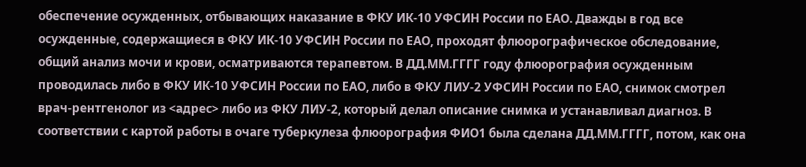обеспечение осужденных, отбывающих наказание в ФКУ ИК-10 УФСИН России по ЕАО. Дважды в год все осужденные, содержащиеся в ФКУ ИК-10 УФСИН России по ЕАО, проходят флюорографическое обследование, общий анализ мочи и крови, осматриваются терапевтом. В ДД.ММ.ГГГГ году флюорография осужденным проводилась либо в ФКУ ИК-10 УФСИН России по ЕАО, либо в ФКУ ЛИУ-2 УФСИН России по ЕАО, снимок смотрел врач-рентгенолог из <адрес> либо из ФКУ ЛИУ-2, который делал описание снимка и устанавливал диагноз. В соответствии с картой работы в очаге туберкулеза флюорография ФИО1 была сделана ДД.ММ.ГГГГ, потом, как она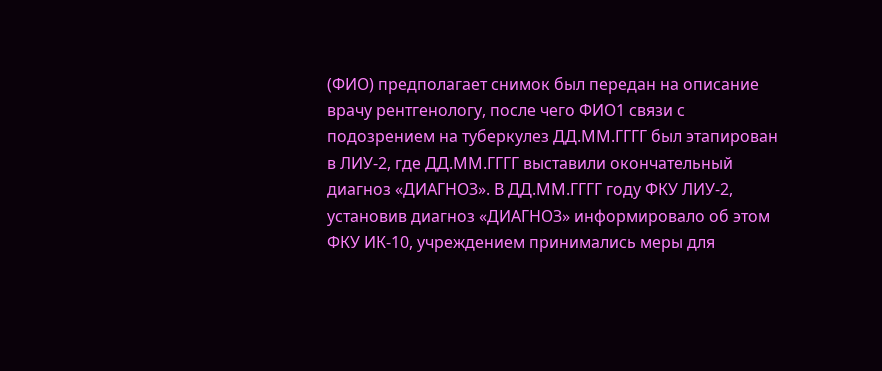(ФИО) предполагает снимок был передан на описание врачу рентгенологу, после чего ФИО1 связи с подозрением на туберкулез ДД.ММ.ГГГГ был этапирован в ЛИУ-2, где ДД.ММ.ГГГГ выставили окончательный диагноз «ДИАГНОЗ». В ДД.ММ.ГГГГ году ФКУ ЛИУ-2, установив диагноз «ДИАГНОЗ» информировало об этом ФКУ ИК-10, учреждением принимались меры для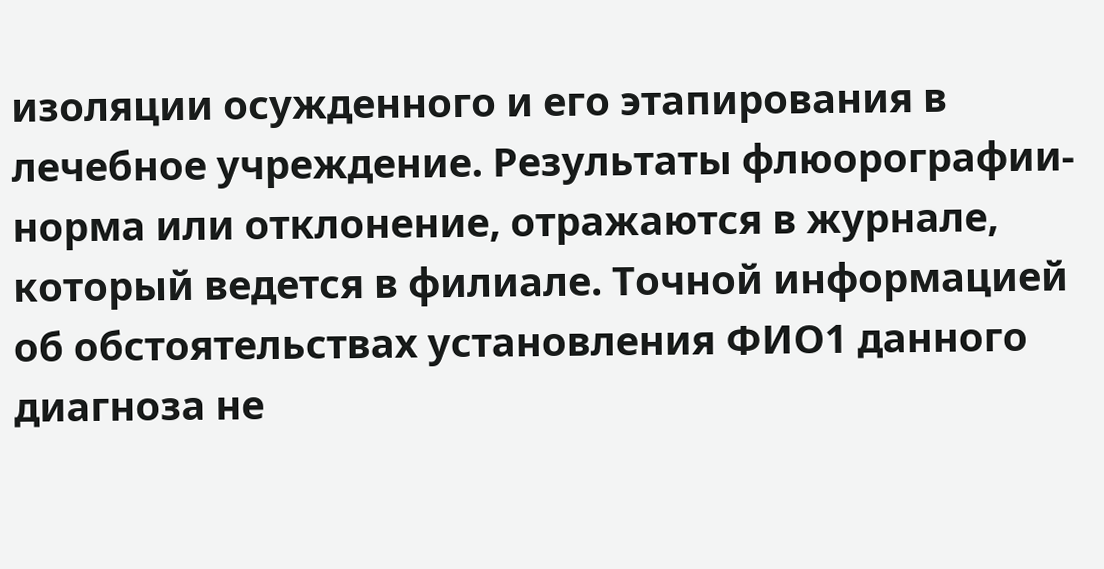изоляции осужденного и его этапирования в лечебное учреждение. Результаты флюорографии-норма или отклонение, отражаются в журнале, который ведется в филиале. Точной информацией об обстоятельствах установления ФИО1 данного диагноза не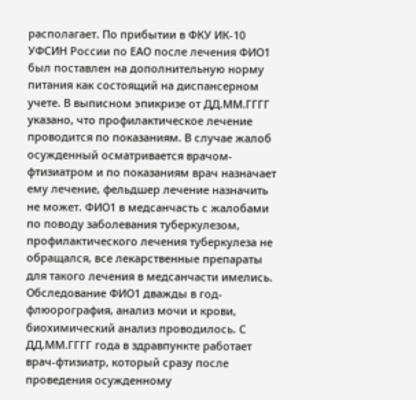располагает. По прибытии в ФКУ ИК-10 УФСИН России по ЕАО после лечения ФИО1 был поставлен на дополнительную норму питания как состоящий на диспансерном учете. В выписном эпикризе от ДД.ММ.ГГГГ указано, что профилактическое лечение проводится по показаниям. В случае жалоб осужденный осматривается врачом-фтизиатром и по показаниям врач назначает ему лечение, фельдшер лечение назначить не может. ФИО1 в медсанчасть с жалобами по поводу заболевания туберкулезом, профилактического лечения туберкулеза не обращался, все лекарственные препараты для такого лечения в медсанчасти имелись. Обследование ФИО1 дважды в год-флюорография, анализ мочи и крови, биохимический анализ проводилось. С ДД.ММ.ГГГГ года в здравпункте работает врач-фтизиатр, который сразу после проведения осужденному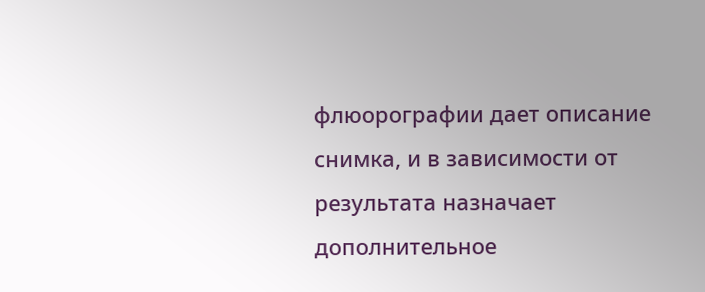флюорографии дает описание снимка, и в зависимости от результата назначает дополнительное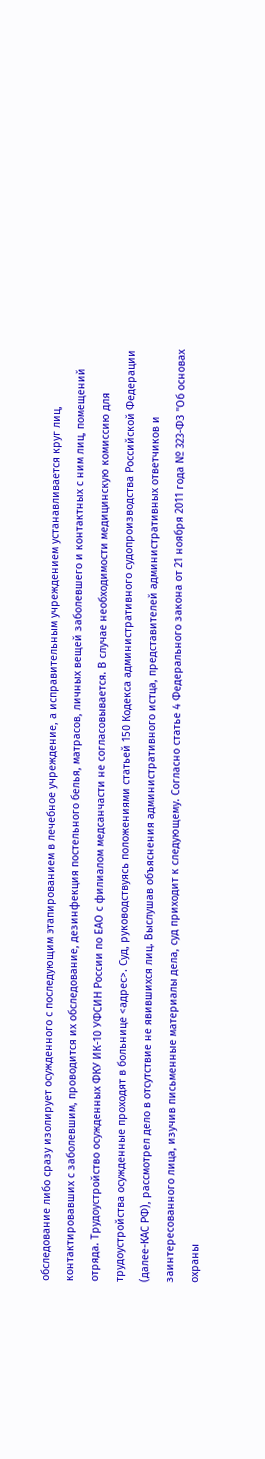обследование либо сразу изолирует осужденного с последующим этапированием в лечебное учреждение, а исправительным учреждением устанавливается круг лиц, контактировавших с заболевшим, проводится их обследование, дезинфекция постельного белья, матрасов, личных вещей заболевшего и контактных с ним лиц, помещений отряда. Трудоустройство осужденных ФКУ ИК-10 УФСИН России по ЕАО с филиалом медсанчасти не согласовывается. В случае необходимости медицинскую комиссию для трудоустройства осужденные проходят в больнице <адрес>. Суд, руководствуясь положениями статьей 150 Кодекса административного судопроизводства Российской Федерации (далее-КАС РФ), рассмотрел дело в отсутствие не явившихся лиц. Выслушав объяснения административного истца, представителей административных ответчиков и заинтересованного лица, изучив письменные материалы дела, суд приходит к следующему. Согласно статье 4 Федерального закона от 21 ноября 2011 года № 323-ФЗ "Об основах охраны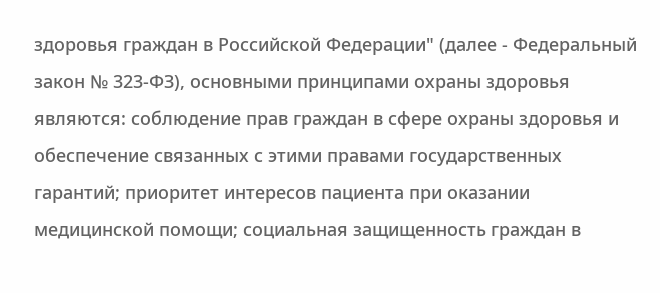здоровья граждан в Российской Федерации" (далее - Федеральный закон № 323-ФЗ), основными принципами охраны здоровья являются: соблюдение прав граждан в сфере охраны здоровья и обеспечение связанных с этими правами государственных гарантий; приоритет интересов пациента при оказании медицинской помощи; социальная защищенность граждан в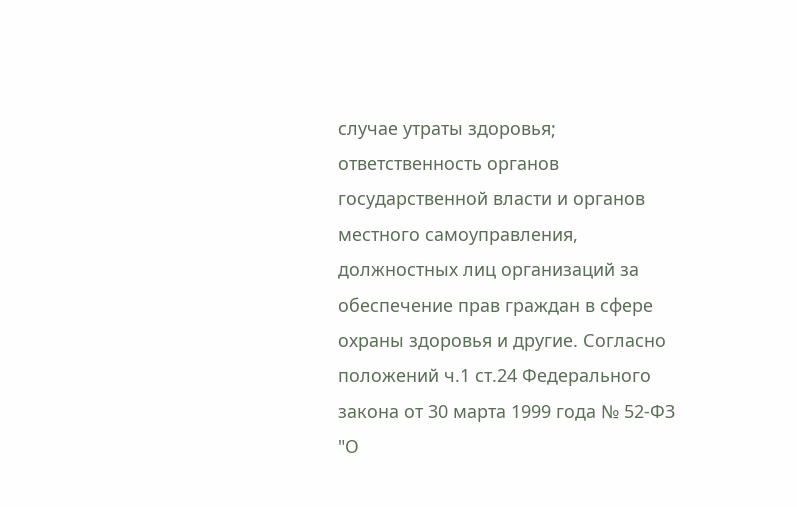случае утраты здоровья; ответственность органов государственной власти и органов местного самоуправления, должностных лиц организаций за обеспечение прав граждан в сфере охраны здоровья и другие. Согласно положений ч.1 ст.24 Федерального закона от 30 марта 1999 года № 52-ФЗ "О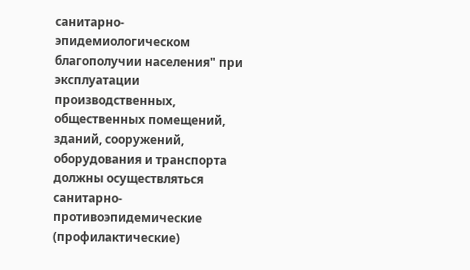санитарно-эпидемиологическом благополучии населения" при эксплуатации производственных, общественных помещений, зданий, сооружений, оборудования и транспорта должны осуществляться санитарно-противоэпидемические (профилактические)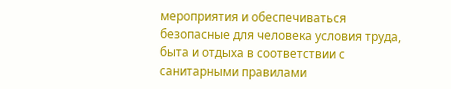мероприятия и обеспечиваться безопасные для человека условия труда, быта и отдыха в соответствии с санитарными правилами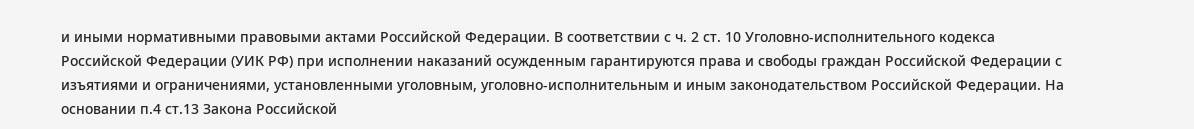и иными нормативными правовыми актами Российской Федерации. В соответствии с ч. 2 ст. 10 Уголовно-исполнительного кодекса Российской Федерации (УИК РФ) при исполнении наказаний осужденным гарантируются права и свободы граждан Российской Федерации с изъятиями и ограничениями, установленными уголовным, уголовно-исполнительным и иным законодательством Российской Федерации. На основании п.4 ст.13 Закона Российской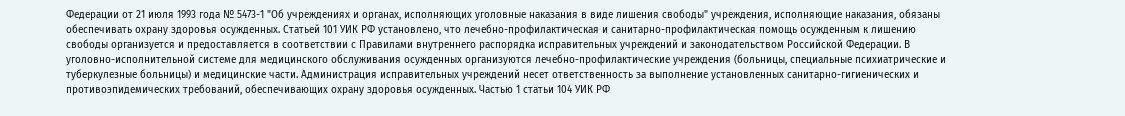Федерации от 21 июля 1993 года № 5473-1 "Об учреждениях и органах, исполняющих уголовные наказания в виде лишения свободы" учреждения, исполняющие наказания, обязаны обеспечивать охрану здоровья осужденных. Статьей 101 УИК РФ установлено, что лечебно-профилактическая и санитарно-профилактическая помощь осужденным к лишению свободы организуется и предоставляется в соответствии с Правилами внутреннего распорядка исправительных учреждений и законодательством Российской Федерации. В уголовно-исполнительной системе для медицинского обслуживания осужденных организуются лечебно-профилактические учреждения (больницы, специальные психиатрические и туберкулезные больницы) и медицинские части. Администрация исправительных учреждений несет ответственность за выполнение установленных санитарно-гигиенических и противоэпидемических требований, обеспечивающих охрану здоровья осужденных. Частью 1 статьи 104 УИК РФ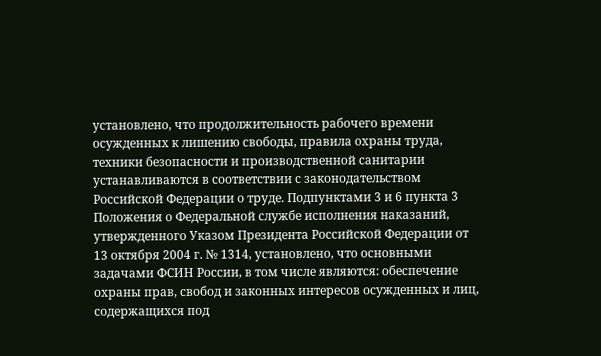установлено, что продолжительность рабочего времени осужденных к лишению свободы, правила охраны труда, техники безопасности и производственной санитарии устанавливаются в соответствии с законодательством Российской Федерации о труде. Подпунктами 3 и 6 пункта 3 Положения о Федеральной службе исполнения наказаний, утвержденного Указом Президента Российской Федерации от 13 октября 2004 г. № 1314, установлено, что основными задачами ФСИН России, в том числе являются: обеспечение охраны прав, свобод и законных интересов осужденных и лиц, содержащихся под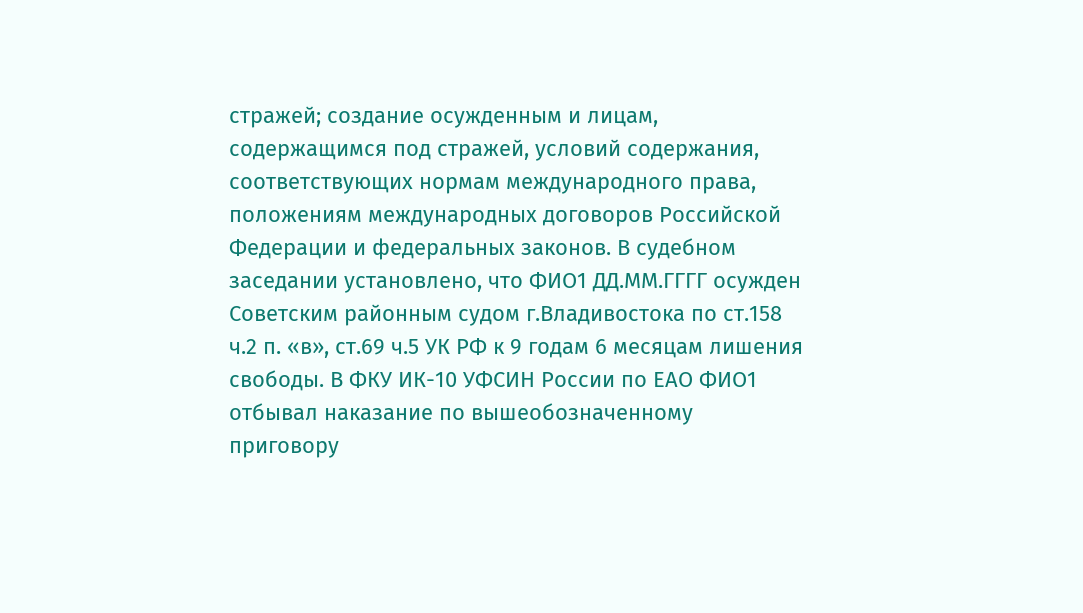стражей; создание осужденным и лицам, содержащимся под стражей, условий содержания, соответствующих нормам международного права, положениям международных договоров Российской Федерации и федеральных законов. В судебном заседании установлено, что ФИО1 ДД.ММ.ГГГГ осужден Советским районным судом г.Владивостока по ст.158 ч.2 п. «в», ст.69 ч.5 УК РФ к 9 годам 6 месяцам лишения свободы. В ФКУ ИК-10 УФСИН России по ЕАО ФИО1 отбывал наказание по вышеобозначенному приговору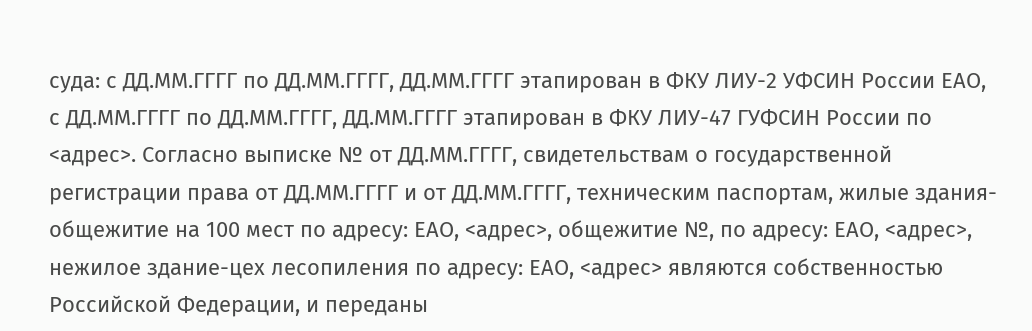суда: с ДД.ММ.ГГГГ по ДД.ММ.ГГГГ, ДД.ММ.ГГГГ этапирован в ФКУ ЛИУ-2 УФСИН России ЕАО, с ДД.ММ.ГГГГ по ДД.ММ.ГГГГ, ДД.ММ.ГГГГ этапирован в ФКУ ЛИУ-47 ГУФСИН России по <адрес>. Согласно выписке № от ДД.ММ.ГГГГ, свидетельствам о государственной регистрации права от ДД.ММ.ГГГГ и от ДД.ММ.ГГГГ, техническим паспортам, жилые здания- общежитие на 100 мест по адресу: ЕАО, <адрес>, общежитие №, по адресу: ЕАО, <адрес>, нежилое здание-цех лесопиления по адресу: ЕАО, <адрес> являются собственностью Российской Федерации, и переданы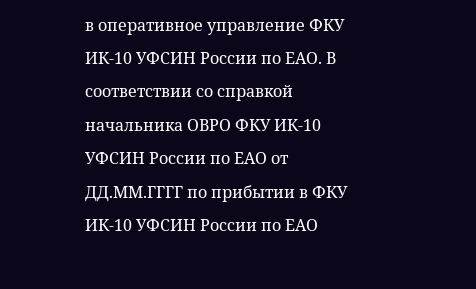в оперативное управление ФКУ ИК-10 УФСИН России по ЕАО. В соответствии со справкой начальника ОВРО ФКУ ИК-10 УФСИН России по ЕАО от ДД.ММ.ГГГГ по прибытии в ФКУ ИК-10 УФСИН России по ЕАО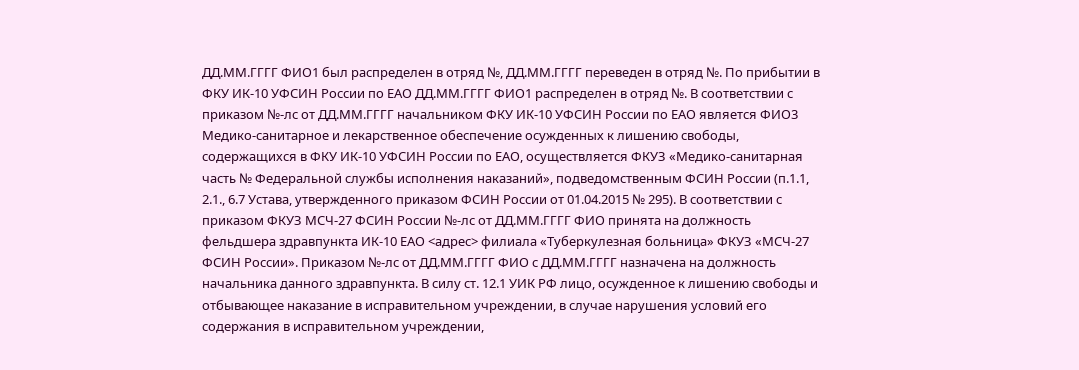ДД.ММ.ГГГГ ФИО1 был распределен в отряд №, ДД.ММ.ГГГГ переведен в отряд №. По прибытии в ФКУ ИК-10 УФСИН России по ЕАО ДД.ММ.ГГГГ ФИО1 распределен в отряд №. В соответствии с приказом №-лс от ДД.ММ.ГГГГ начальником ФКУ ИК-10 УФСИН России по ЕАО является ФИО3 Медико-санитарное и лекарственное обеспечение осужденных к лишению свободы, содержащихся в ФКУ ИК-10 УФСИН России по ЕАО, осуществляется ФКУЗ «Медико-санитарная часть № Федеральной службы исполнения наказаний», подведомственным ФСИН России (п.1.1, 2.1., 6.7 Устава, утвержденного приказом ФСИН России от 01.04.2015 № 295). В соответствии с приказом ФКУЗ МСЧ-27 ФСИН России №-лс от ДД.ММ.ГГГГ ФИО принята на должность фельдшера здравпункта ИК-10 ЕАО <адрес> филиала «Туберкулезная больница» ФКУЗ «МСЧ-27 ФСИН России». Приказом №-лс от ДД.ММ.ГГГГ ФИО с ДД.ММ.ГГГГ назначена на должность начальника данного здравпункта. В силу ст. 12.1 УИК РФ лицо, осужденное к лишению свободы и отбывающее наказание в исправительном учреждении, в случае нарушения условий его содержания в исправительном учреждении,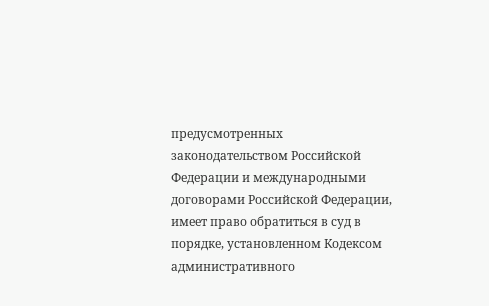предусмотренных законодательством Российской Федерации и международными договорами Российской Федерации, имеет право обратиться в суд в порядке, установленном Кодексом административного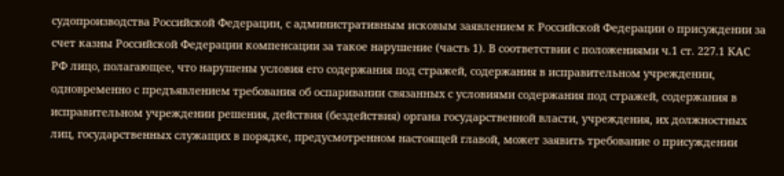судопроизводства Российской Федерации, с административным исковым заявлением к Российской Федерации о присуждении за счет казны Российской Федерации компенсации за такое нарушение (часть 1). В соответствии с положениями ч.1 ст. 227.1 КАС РФ лицо, полагающее, что нарушены условия его содержания под стражей, содержания в исправительном учреждении, одновременно с предъявлением требования об оспаривании связанных с условиями содержания под стражей, содержания в исправительном учреждении решения, действия (бездействия) органа государственной власти, учреждения, их должностных лиц, государственных служащих в порядке, предусмотренном настоящей главой, может заявить требование о присуждении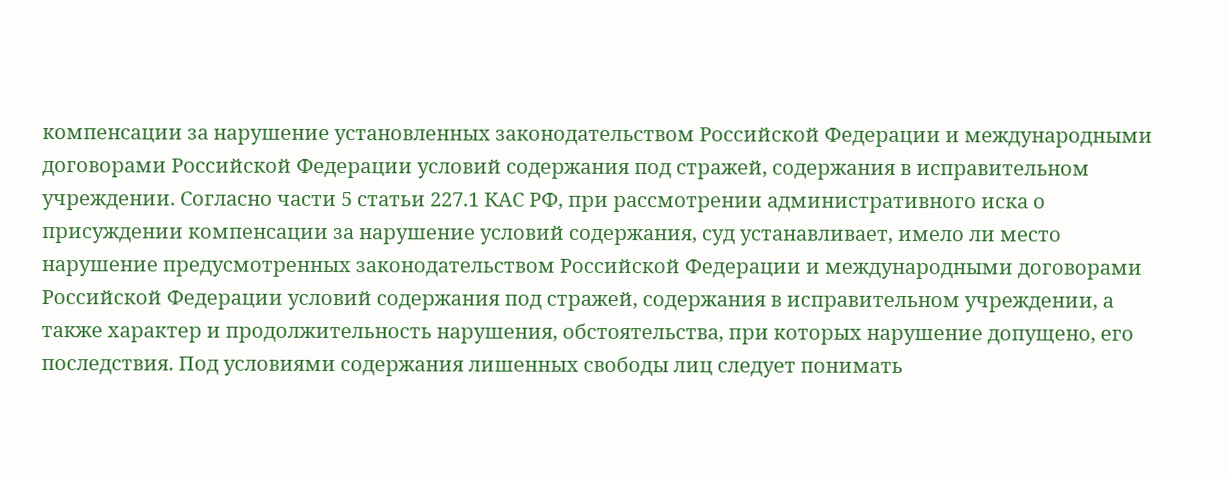компенсации за нарушение установленных законодательством Российской Федерации и международными договорами Российской Федерации условий содержания под стражей, содержания в исправительном учреждении. Согласно части 5 статьи 227.1 КАС РФ, при рассмотрении административного иска о присуждении компенсации за нарушение условий содержания, суд устанавливает, имело ли место нарушение предусмотренных законодательством Российской Федерации и международными договорами Российской Федерации условий содержания под стражей, содержания в исправительном учреждении, а также характер и продолжительность нарушения, обстоятельства, при которых нарушение допущено, его последствия. Под условиями содержания лишенных свободы лиц следует понимать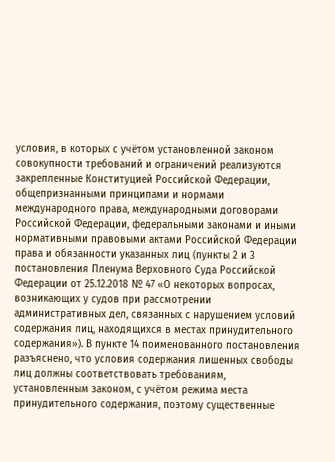условия, в которых с учётом установленной законом совокупности требований и ограничений реализуются закрепленные Конституцией Российской Федерации, общепризнанными принципами и нормами международного права, международными договорами Российской Федерации, федеральными законами и иными нормативными правовыми актами Российской Федерации права и обязанности указанных лиц (пункты 2 и 3 постановления Пленума Верховного Суда Российской Федерации от 25.12.2018 № 47 «О некоторых вопросах, возникающих у судов при рассмотрении административных дел, связанных с нарушением условий содержания лиц, находящихся в местах принудительного содержания»). В пункте 14 поименованного постановления разъяснено, что условия содержания лишенных свободы лиц должны соответствовать требованиям, установленным законом, с учётом режима места принудительного содержания, поэтому существенные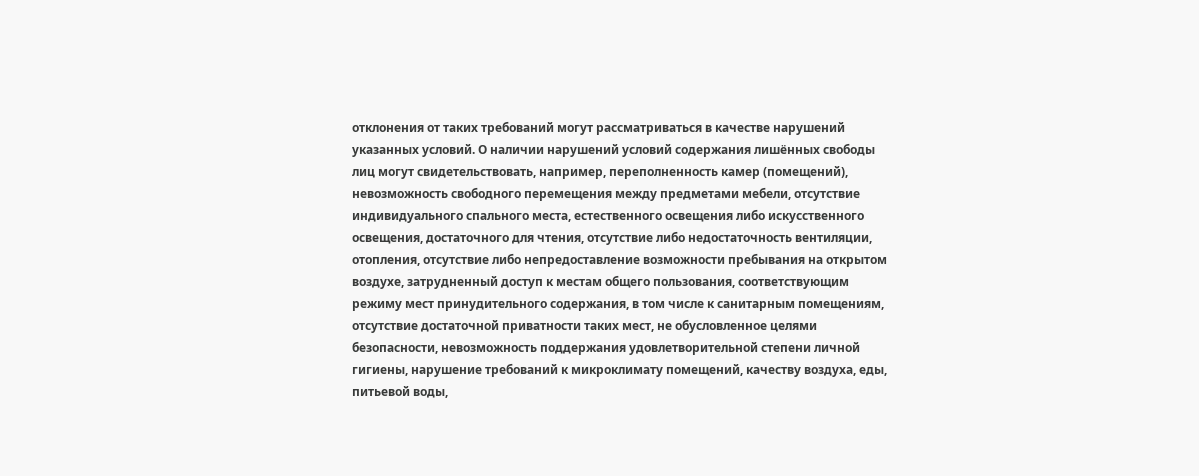отклонения от таких требований могут рассматриваться в качестве нарушений указанных условий. О наличии нарушений условий содержания лишённых свободы лиц могут свидетельствовать, например, переполненность камер (помещений), невозможность свободного перемещения между предметами мебели, отсутствие индивидуального спального места, естественного освещения либо искусственного освещения, достаточного для чтения, отсутствие либо недостаточность вентиляции, отопления, отсутствие либо непредоставление возможности пребывания на открытом воздухе, затрудненный доступ к местам общего пользования, соответствующим режиму мест принудительного содержания, в том числе к санитарным помещениям, отсутствие достаточной приватности таких мест, не обусловленное целями безопасности, невозможность поддержания удовлетворительной степени личной гигиены, нарушение требований к микроклимату помещений, качеству воздуха, еды, питьевой воды,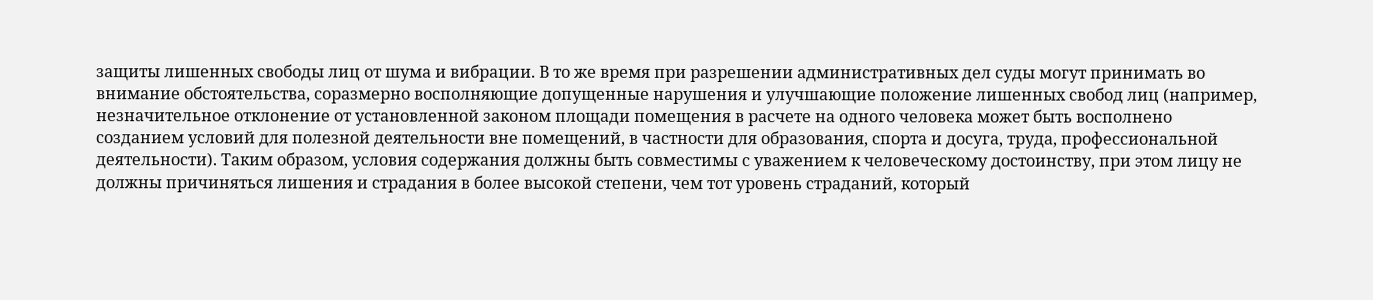защиты лишенных свободы лиц от шума и вибрации. В то же время при разрешении административных дел суды могут принимать во внимание обстоятельства, соразмерно восполняющие допущенные нарушения и улучшающие положение лишенных свобод лиц (например, незначительное отклонение от установленной законом площади помещения в расчете на одного человека может быть восполнено созданием условий для полезной деятельности вне помещений, в частности для образования, спорта и досуга, труда, профессиональной деятельности). Таким образом, условия содержания должны быть совместимы с уважением к человеческому достоинству, при этом лицу не должны причиняться лишения и страдания в более высокой степени, чем тот уровень страданий, который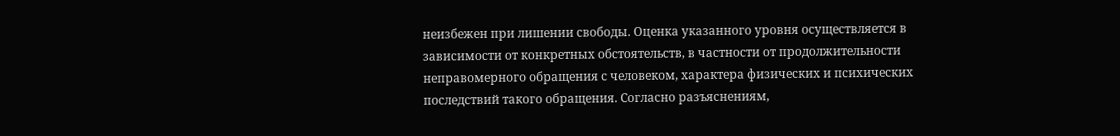неизбежен при лишении свободы. Оценка указанного уровня осуществляется в зависимости от конкретных обстоятельств, в частности от продолжительности неправомерного обращения с человеком, характера физических и психических последствий такого обращения. Согласно разъяснениям,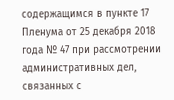содержащимся в пункте 17 Пленума от 25 декабря 2018 года № 47 при рассмотрении административных дел, связанных с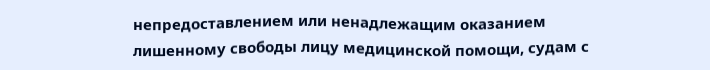непредоставлением или ненадлежащим оказанием лишенному свободы лицу медицинской помощи, судам с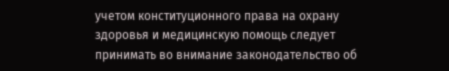учетом конституционного права на охрану здоровья и медицинскую помощь следует принимать во внимание законодательство об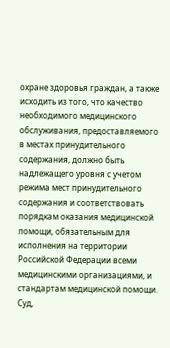охране здоровья граждан, а также исходить из того, что качество необходимого медицинского обслуживания, предоставляемого в местах принудительного содержания, должно быть надлежащего уровня с учетом режима мест принудительного содержания и соответствовать порядкам оказания медицинской помощи, обязательным для исполнения на территории Российской Федерации всеми медицинскими организациями, и стандартам медицинской помощи. Суд,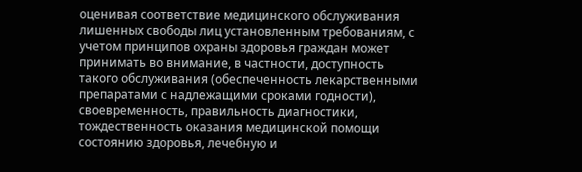оценивая соответствие медицинского обслуживания лишенных свободы лиц установленным требованиям, с учетом принципов охраны здоровья граждан может принимать во внимание, в частности, доступность такого обслуживания (обеспеченность лекарственными препаратами с надлежащими сроками годности), своевременность, правильность диагностики, тождественность оказания медицинской помощи состоянию здоровья, лечебную и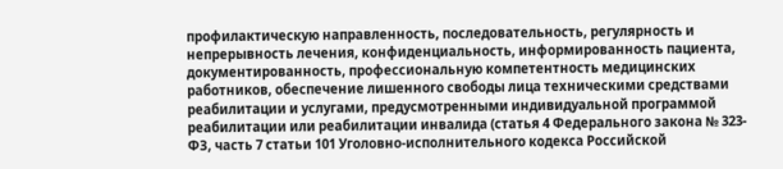профилактическую направленность, последовательность, регулярность и непрерывность лечения, конфиденциальность, информированность пациента, документированность, профессиональную компетентность медицинских работников, обеспечение лишенного свободы лица техническими средствами реабилитации и услугами, предусмотренными индивидуальной программой реабилитации или реабилитации инвалида (статья 4 Федерального закона № 323-ФЗ, часть 7 статьи 101 Уголовно-исполнительного кодекса Российской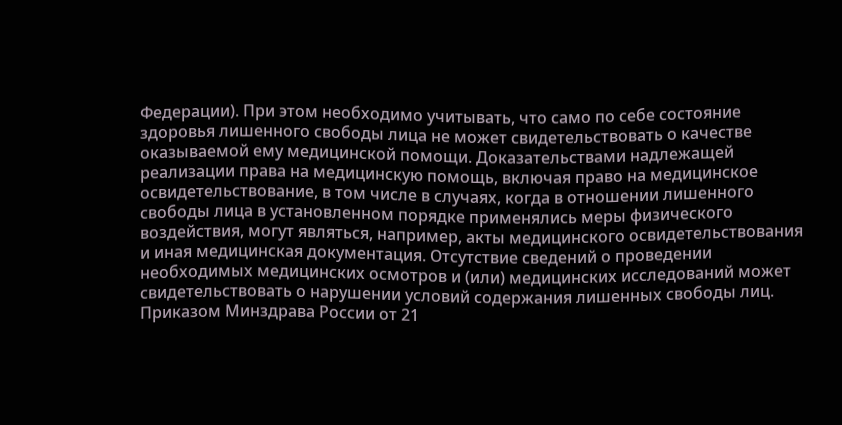Федерации). При этом необходимо учитывать, что само по себе состояние здоровья лишенного свободы лица не может свидетельствовать о качестве оказываемой ему медицинской помощи. Доказательствами надлежащей реализации права на медицинскую помощь, включая право на медицинское освидетельствование, в том числе в случаях, когда в отношении лишенного свободы лица в установленном порядке применялись меры физического воздействия, могут являться, например, акты медицинского освидетельствования и иная медицинская документация. Отсутствие сведений о проведении необходимых медицинских осмотров и (или) медицинских исследований может свидетельствовать о нарушении условий содержания лишенных свободы лиц. Приказом Минздрава России от 21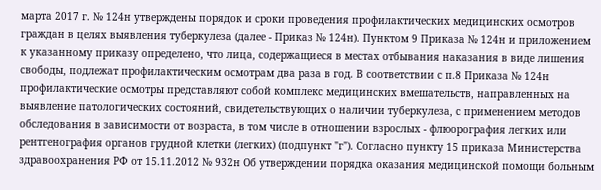марта 2017 г. № 124н утверждены порядок и сроки проведения профилактических медицинских осмотров граждан в целях выявления туберкулеза (далее - Приказ № 124н). Пунктом 9 Приказа № 124н и приложением к указанному приказу определено, что лица, содержащиеся в местах отбывания наказания в виде лишения свободы, подлежат профилактическим осмотрам два раза в год. В соответствии с п.8 Приказа № 124н профилактические осмотры представляют собой комплекс медицинских вмешательств, направленных на выявление патологических состояний, свидетельствующих о наличии туберкулеза, с применением методов обследования в зависимости от возраста, в том числе в отношении взрослых - флюорография легких или рентгенография органов грудной клетки (легких) (подпункт "г"). Согласно пункту 15 приказа Министерства здравоохранения РФ от 15.11.2012 № 932н Об утверждении порядка оказания медицинской помощи больным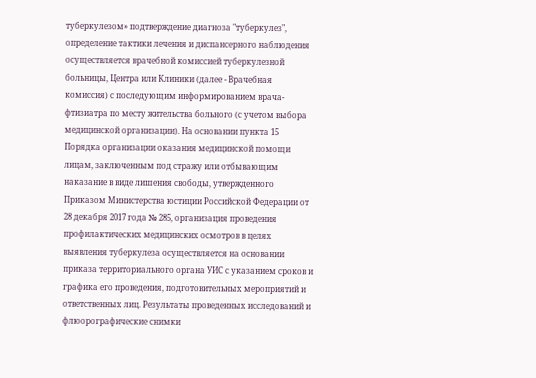туберкулезом» подтверждение диагноза "туберкулез", определение тактики лечения и диспансерного наблюдения осуществляется врачебной комиссией туберкулезной больницы, Центра или Клиники (далее - Врачебная комиссия) с последующим информированием врача-фтизиатра по месту жительства больного (с учетом выбора медицинской организации). На основании пункта 15 Порядка организации оказания медицинской помощи лицам, заключенным под стражу или отбывающим наказание в виде лишения свободы, утвержденного Приказом Министерства юстиции Российской Федерации от 28 декабря 2017 года № 285, организация проведения профилактических медицинских осмотров в целях выявления туберкулеза осуществляется на основании приказа территориального органа УИС с указанием сроков и графика его проведения, подготовительных мероприятий и ответственных лиц. Результаты проведенных исследований и флюорографические снимки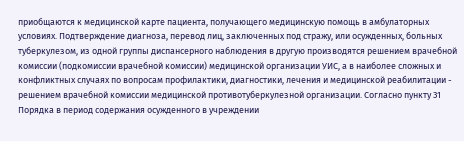приобщаются к медицинской карте пациента, получающего медицинскую помощь в амбулаторных условиях. Подтверждение диагноза, перевод лиц, заключенных под стражу, или осужденных, больных туберкулезом, из одной группы диспансерного наблюдения в другую производятся решением врачебной комиссии (подкомиссии врачебной комиссии) медицинской организации УИС, а в наиболее сложных и конфликтных случаях по вопросам профилактики, диагностики, лечения и медицинской реабилитации - решением врачебной комиссии медицинской противотуберкулезной организации. Согласно пункту 31 Порядка в период содержания осужденного в учреждении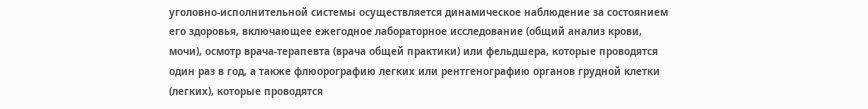уголовно-исполнительной системы осуществляется динамическое наблюдение за состоянием его здоровья, включающее ежегодное лабораторное исследование (общий анализ крови, мочи), осмотр врача-терапевта (врача общей практики) или фельдшера, которые проводятся один раз в год, а также флюорографию легких или рентгенографию органов грудной клетки (легких), которые проводятся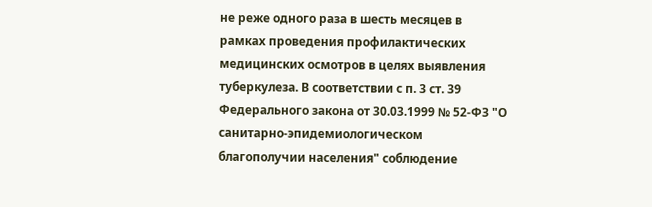не реже одного раза в шесть месяцев в рамках проведения профилактических медицинских осмотров в целях выявления туберкулеза. В соответствии с п. 3 ст. 39 Федерального закона от 30.03.1999 № 52-ФЗ "О санитарно-эпидемиологическом благополучии населения" соблюдение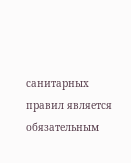санитарных правил является обязательным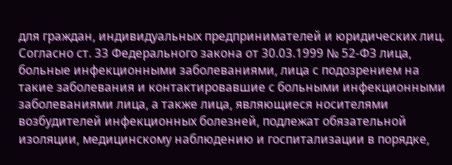для граждан, индивидуальных предпринимателей и юридических лиц. Согласно ст. 33 Федерального закона от 30.03.1999 № 52-ФЗ лица, больные инфекционными заболеваниями, лица с подозрением на такие заболевания и контактировавшие с больными инфекционными заболеваниями лица, а также лица, являющиеся носителями возбудителей инфекционных болезней, подлежат обязательной изоляции, медицинскому наблюдению и госпитализации в порядке,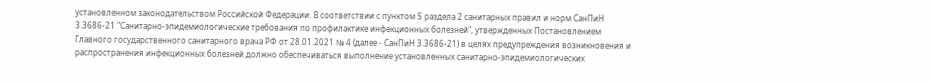установленном законодательством Российской Федерации. В соответствии с пунктом 5 раздела 2 санитарных правил и норм СанПиН 3.3686-21 "Санитарно-эпидемиологические требования по профилактике инфекционных болезней", утвержденных Постановлением Главного государственного санитарного врача РФ от 28.01.2021 № 4 (далее - СанПиН 3.3686-21) в целях предупреждения возникновения и распространения инфекционных болезней должно обеспечиваться выполнение установленных санитарно-эпидемиологических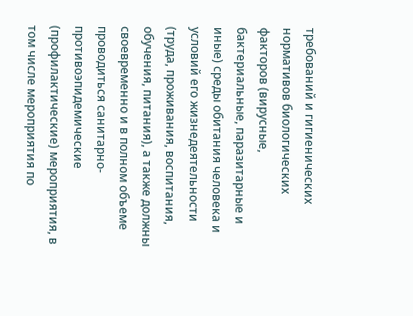требований и гигиенических нормативов биологических факторов (вирусные, бактериальные, паразитарные и иные) среды обитания человека и условий его жизнедеятельности (труда, проживания, воспитания, обучения, питания), а также должны своевременно и в полном объеме проводиться санитарно-противоэпидемические (профилактические) мероприятия, в том числе мероприятия по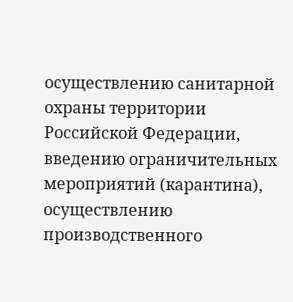осуществлению санитарной охраны территории Российской Федерации, введению ограничительных мероприятий (карантина), осуществлению производственного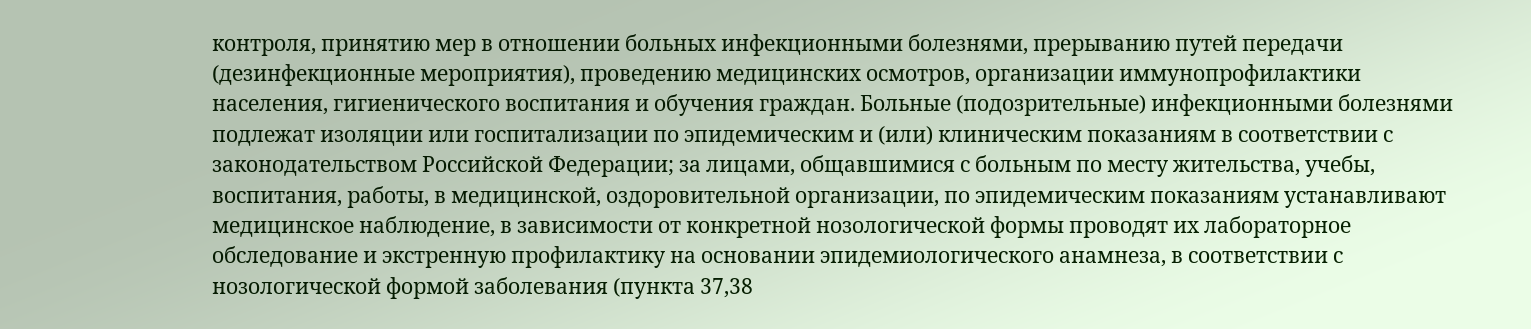контроля, принятию мер в отношении больных инфекционными болезнями, прерыванию путей передачи (дезинфекционные мероприятия), проведению медицинских осмотров, организации иммунопрофилактики населения, гигиенического воспитания и обучения граждан. Больные (подозрительные) инфекционными болезнями подлежат изоляции или госпитализации по эпидемическим и (или) клиническим показаниям в соответствии с законодательством Российской Федерации; за лицами, общавшимися с больным по месту жительства, учебы, воспитания, работы, в медицинской, оздоровительной организации, по эпидемическим показаниям устанавливают медицинское наблюдение, в зависимости от конкретной нозологической формы проводят их лабораторное обследование и экстренную профилактику на основании эпидемиологического анамнеза, в соответствии с нозологической формой заболевания (пункта 37,38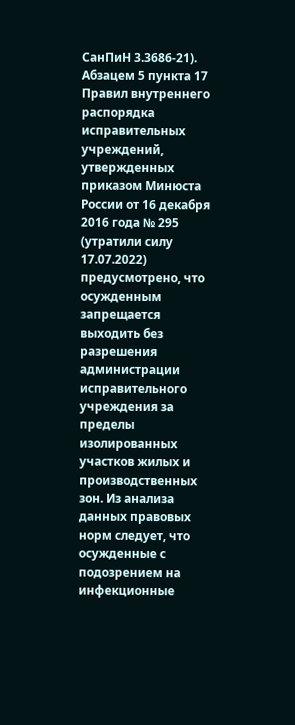СанПиН 3.3686-21). Абзацем 5 пункта 17 Правил внутреннего распорядка исправительных учреждений, утвержденных приказом Минюста России от 16 декабря 2016 года № 295 (утратили силу 17.07.2022) предусмотрено, что осужденным запрещается выходить без разрешения администрации исправительного учреждения за пределы изолированных участков жилых и производственных зон. Из анализа данных правовых норм следует, что осужденные с подозрением на инфекционные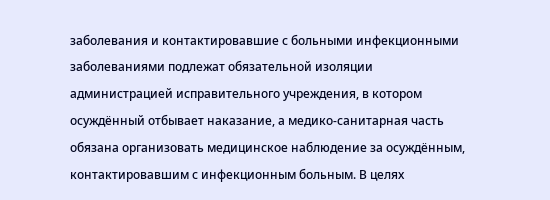заболевания и контактировавшие с больными инфекционными заболеваниями подлежат обязательной изоляции администрацией исправительного учреждения, в котором осуждённый отбывает наказание, а медико-санитарная часть обязана организовать медицинское наблюдение за осуждённым, контактировавшим с инфекционным больным. В целях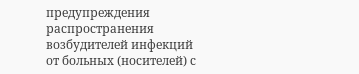предупреждения распространения возбудителей инфекций от больных (носителей) с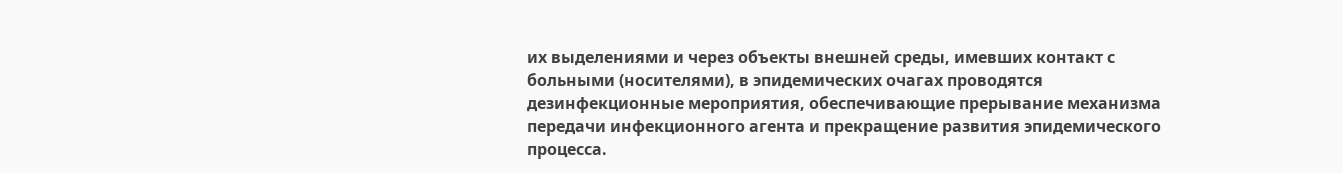их выделениями и через объекты внешней среды, имевших контакт с больными (носителями), в эпидемических очагах проводятся дезинфекционные мероприятия, обеспечивающие прерывание механизма передачи инфекционного агента и прекращение развития эпидемического процесса.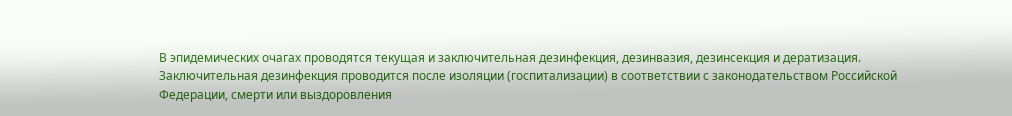В эпидемических очагах проводятся текущая и заключительная дезинфекция, дезинвазия, дезинсекция и дератизация. Заключительная дезинфекция проводится после изоляции (госпитализации) в соответствии с законодательством Российской Федерации, смерти или выздоровления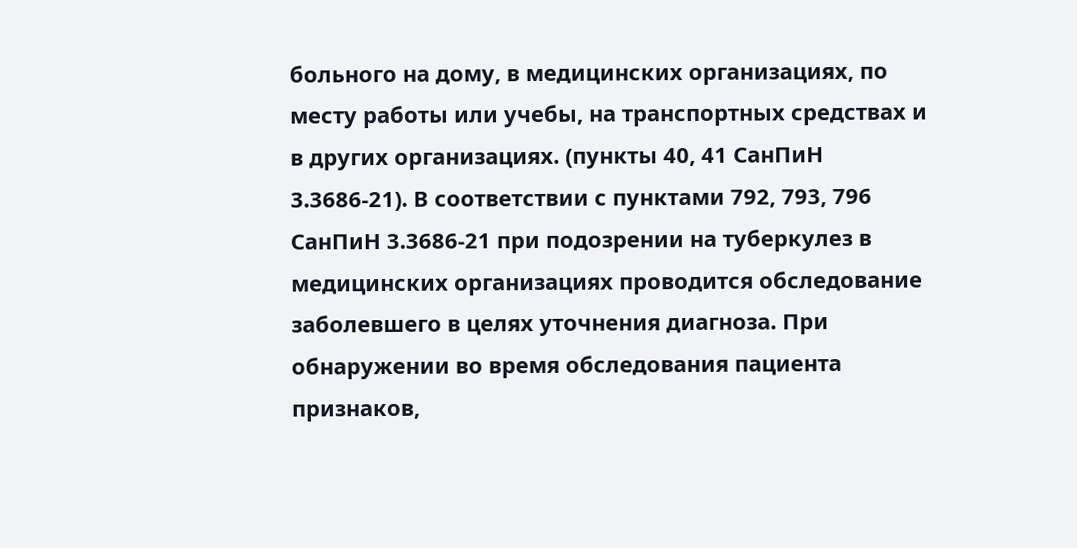больного на дому, в медицинских организациях, по месту работы или учебы, на транспортных средствах и в других организациях. (пункты 40, 41 СанПиН 3.3686-21). В соответствии с пунктами 792, 793, 796 СанПиН 3.3686-21 при подозрении на туберкулез в медицинских организациях проводится обследование заболевшего в целях уточнения диагноза. При обнаружении во время обследования пациента признаков,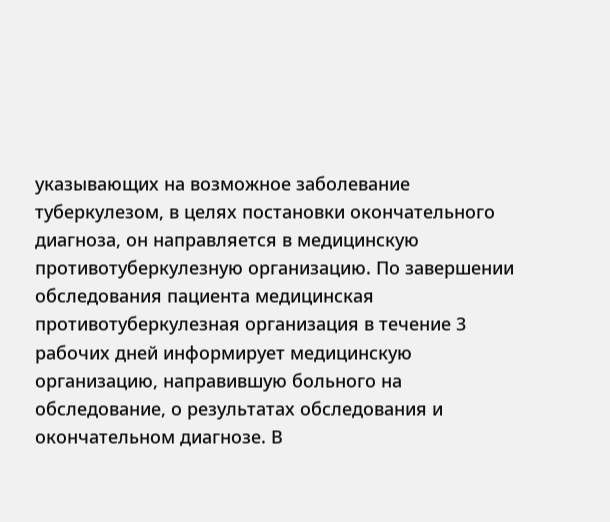указывающих на возможное заболевание туберкулезом, в целях постановки окончательного диагноза, он направляется в медицинскую противотуберкулезную организацию. По завершении обследования пациента медицинская противотуберкулезная организация в течение 3 рабочих дней информирует медицинскую организацию, направившую больного на обследование, о результатах обследования и окончательном диагнозе. В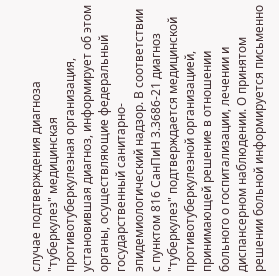случае подтверждения диагноза "туберкулез" медицинская противотуберкулезная организация, установившая диагноз, информирует об этом органы, осуществляющие федеральный государственный санитарно-эпидемиологический надзор. В соответствии с пунктом 816 СанПиН 3.3686-21 диагноз "туберкулез" подтверждается медицинской противотуберкулезной организацией, принимающей решение в отношении больного о госпитализации, лечении и диспансерном наблюдении. О принятом решении больной информируется письменно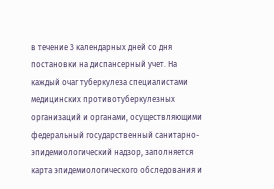в течение 3 календарных дней со дня постановки на диспансерный учет. На каждый очаг туберкулеза специалистами медицинских противотуберкулезных организаций и органами, осуществляющими федеральный государственный санитарно-эпидемиологический надзор, заполняется карта эпидемиологического обследования и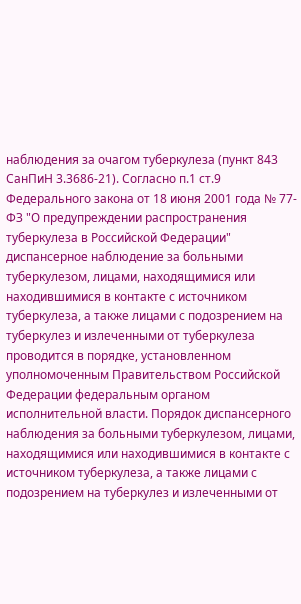наблюдения за очагом туберкулеза (пункт 843 СанПиН 3.3686-21). Согласно п.1 ст.9 Федерального закона от 18 июня 2001 года № 77-ФЗ "О предупреждении распространения туберкулеза в Российской Федерации" диспансерное наблюдение за больными туберкулезом, лицами, находящимися или находившимися в контакте с источником туберкулеза, а также лицами с подозрением на туберкулез и излеченными от туберкулеза проводится в порядке, установленном уполномоченным Правительством Российской Федерации федеральным органом исполнительной власти. Порядок диспансерного наблюдения за больными туберкулезом, лицами, находящимися или находившимися в контакте с источником туберкулеза, а также лицами с подозрением на туберкулез и излеченными от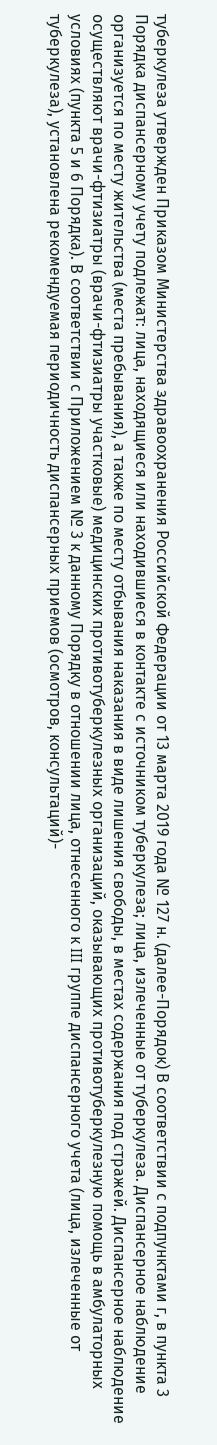туберкулеза утвержден Приказом Министерства здравоохранения Российской Федерации от 13 марта 2019 года № 127 н. (далее-Порядок) В соответствии с подпунктами г, в пункта 3 Порядка диспансерному учету подлежат: лица, находящиеся или находившиеся в контакте с источником туберкулеза; лица, излеченные от туберкулеза. Диспансерное наблюдение организуется по месту жительства (места пребывания), а также по месту отбывания наказания в виде лишения свободы, в местах содержания под стражей. Диспансерное наблюдение осуществляют врачи-фтизиатры (врачи-фтизиатры участковые) медицинских противотуберкулезных организаций, оказывающих противотуберкулезную помощь в амбулаторных условиях (пункта 5 и 6 Порядка). В соответствии с Приложением № 3 к данному Порядку в отношении лица, отнесенного к III группе диспансерного учета (лица, излеченные от туберкулеза), установлена рекомендуемая периодичность диспансерных приемов (осмотров, консультаций)-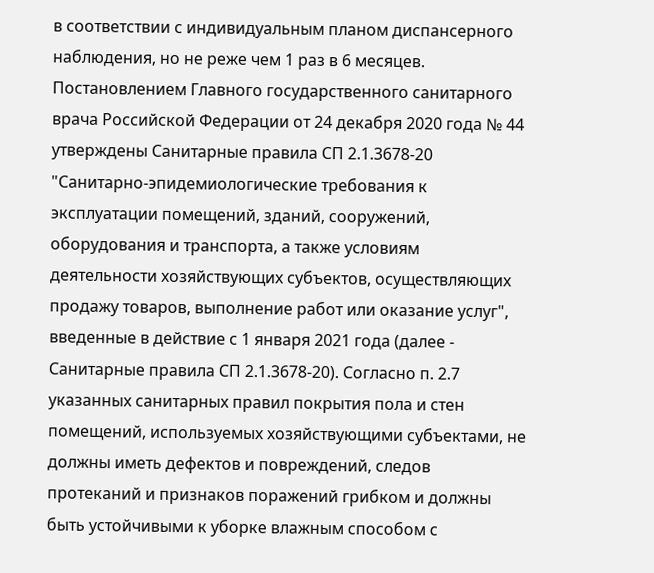в соответствии с индивидуальным планом диспансерного наблюдения, но не реже чем 1 раз в 6 месяцев. Постановлением Главного государственного санитарного врача Российской Федерации от 24 декабря 2020 года № 44 утверждены Санитарные правила СП 2.1.3678-20 "Санитарно-эпидемиологические требования к эксплуатации помещений, зданий, сооружений, оборудования и транспорта, а также условиям деятельности хозяйствующих субъектов, осуществляющих продажу товаров, выполнение работ или оказание услуг", введенные в действие с 1 января 2021 года (далее - Санитарные правила СП 2.1.3678-20). Согласно п. 2.7 указанных санитарных правил покрытия пола и стен помещений, используемых хозяйствующими субъектами, не должны иметь дефектов и повреждений, следов протеканий и признаков поражений грибком и должны быть устойчивыми к уборке влажным способом с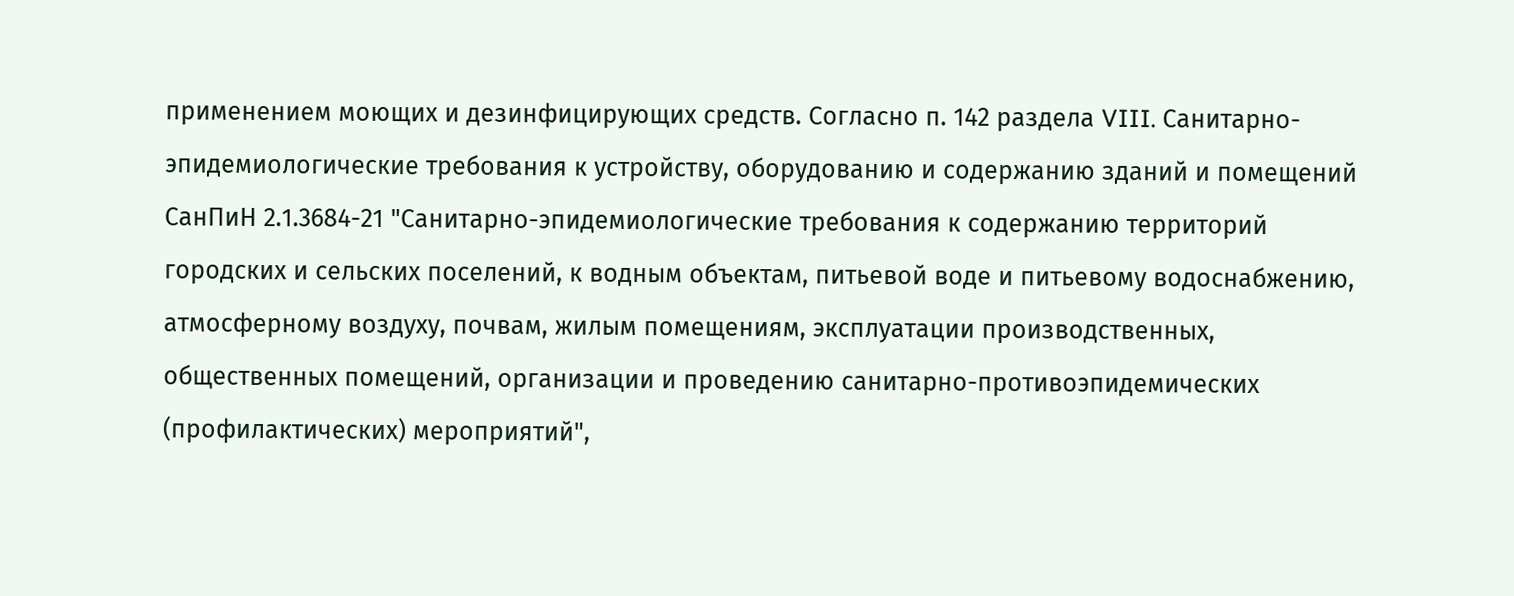применением моющих и дезинфицирующих средств. Согласно п. 142 раздела VIII. Санитарно-эпидемиологические требования к устройству, оборудованию и содержанию зданий и помещений СанПиН 2.1.3684-21 "Санитарно-эпидемиологические требования к содержанию территорий городских и сельских поселений, к водным объектам, питьевой воде и питьевому водоснабжению, атмосферному воздуху, почвам, жилым помещениям, эксплуатации производственных, общественных помещений, организации и проведению санитарно-противоэпидемических (профилактических) мероприятий",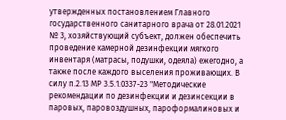утвержденных постановлением Главного государственного санитарного врача от 28.01.2021 № 3, хозяйствующий субъект, должен обеспечить проведение камерной дезинфекции мягкого инвентаря (матрасы, подушки, одеяла) ежегодно, а также после каждого выселения проживающих. В силу п.2.13 МР 3.5.1.0337-23 "Методические рекомендации по дезинфекции и дезинсекции в паровых, паровоздушных, пароформалиновых и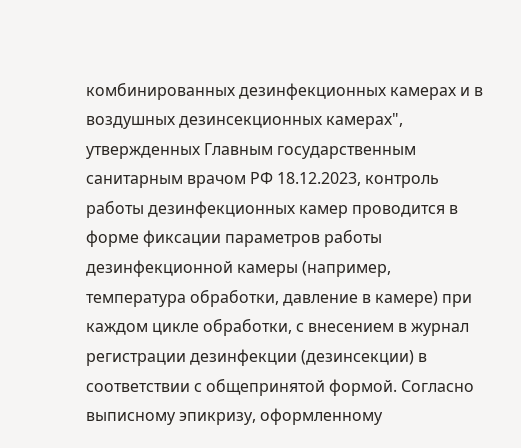комбинированных дезинфекционных камерах и в воздушных дезинсекционных камерах", утвержденных Главным государственным санитарным врачом РФ 18.12.2023, контроль работы дезинфекционных камер проводится в форме фиксации параметров работы дезинфекционной камеры (например, температура обработки, давление в камере) при каждом цикле обработки, с внесением в журнал регистрации дезинфекции (дезинсекции) в соответствии с общепринятой формой. Согласно выписному эпикризу, оформленному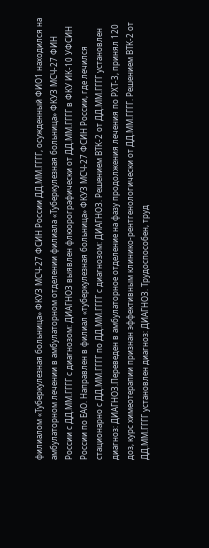филиалом «Туберкулезная больница» ФКУЗ МСЧ-27 ФСИН России ДД.ММ.ГГГГ, осужденный ФИО1 находился на амбулаторном лечении в амбулаторном отделении филиала «Туберкулезная больница» ФКУЗ МСЧ-27 ФИН России с ДД.ММ.ГГГГ с диагнозом: ДИАГНОЗ выявлен флюорографически от ДД.ММ.ГГГГ в ФКУ ИК-10 УФСИН России по ЕАО. Направлен в филиал «туберкулезная больница» ФКУЗ МСЧ-27 ФСИН России, где лечился стационарно с ДД.ММ.ГГГГ по ДД.ММ.ГГГГ с диагнозом: ДИАГНОЗ. Решением ВТК-2 от ДД.ММ.ГГГГ установлен диагноз: ДИАГНОЗ.Переведен в амбулаторное отделение на фазу продолжения лечения по РХТ-3, принял 120 доз, курс химеотерапии признан эффективным клинико-рентгенологически от ДД.ММ.ГГГГ. Решением ВТК-2 от ДД.ММ.ГГГГ установлен диагноз: ДИАГНОЗ. Трудоспособен, труд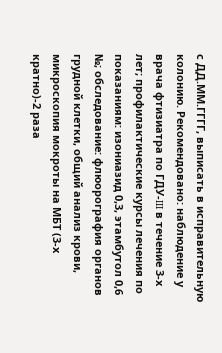с ДД.ММ.ГГГГ, выписать в исправительную колонию. Рекомендовано: наблюдение у врача фтизиатра по ГДУ-III в течение 3-х лет; профилактические курсы лечения по показаниям: изониазид 0,3, этамбутол 0,6 №; обследование: флюорография органов грудной клетки, общий анализ крови, микроскопия мокроты на МБТ (3-х кратно)-2 раза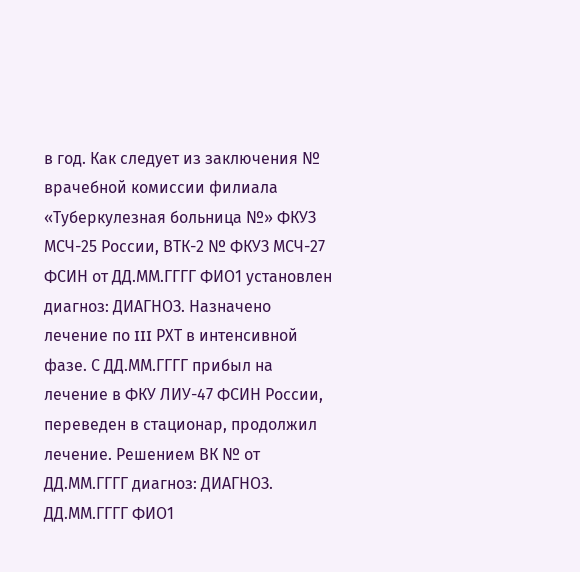в год. Как следует из заключения № врачебной комиссии филиала «Туберкулезная больница №» ФКУЗ МСЧ-25 России, ВТК-2 № ФКУЗ МСЧ-27 ФСИН от ДД.ММ.ГГГГ ФИО1 установлен диагноз: ДИАГНОЗ. Назначено лечение по III РХТ в интенсивной фазе. С ДД.ММ.ГГГГ прибыл на лечение в ФКУ ЛИУ-47 ФСИН России, переведен в стационар, продолжил лечение. Решением ВК № от ДД.ММ.ГГГГ диагноз: ДИАГНОЗ. ДД.ММ.ГГГГ ФИО1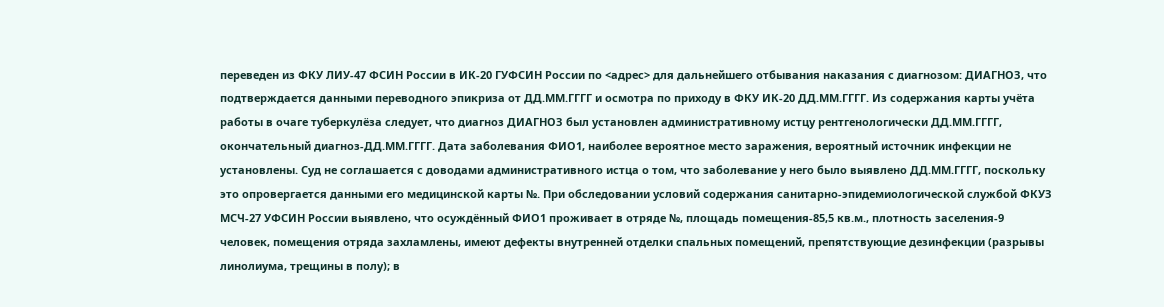переведен из ФКУ ЛИУ-47 ФСИН России в ИК-20 ГУФСИН России по <адрес> для дальнейшего отбывания наказания с диагнозом: ДИАГНОЗ, что подтверждается данными переводного эпикриза от ДД.ММ.ГГГГ и осмотра по приходу в ФКУ ИК-20 ДД.ММ.ГГГГ. Из содержания карты учёта работы в очаге туберкулёза следует, что диагноз ДИАГНОЗ был установлен административному истцу рентгенологически ДД.ММ.ГГГГ, окончательный диагноз-ДД.ММ.ГГГГ. Дата заболевания ФИО1, наиболее вероятное место заражения, вероятный источник инфекции не установлены. Суд не соглашается с доводами административного истца о том, что заболевание у него было выявлено ДД.ММ.ГГГГ, поскольку это опровергается данными его медицинской карты №. При обследовании условий содержания санитарно-эпидемиологической службой ФКУЗ МСЧ-27 УФСИН России выявлено, что осуждённый ФИО1 проживает в отряде №, площадь помещения-85,5 кв.м., плотность заселения-9 человек, помещения отряда захламлены, имеют дефекты внутренней отделки спальных помещений, препятствующие дезинфекции (разрывы линолиума, трещины в полу); в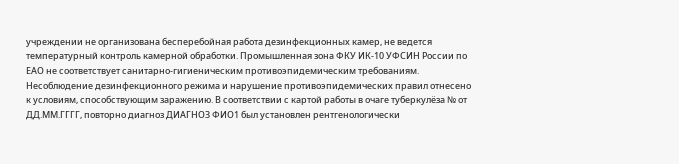учреждении не организована бесперебойная работа дезинфекционных камер, не ведется температурный контроль камерной обработки. Промышленная зона ФКУ ИК-10 УФСИН России по ЕАО не соответствует санитарно-гигиеническим противоэпидемическим требованиям. Несоблюдение дезинфекционного режима и нарушение противоэпидемических правил отнесено к условиям, способствующим заражению. В соответствии с картой работы в очаге туберкулёза № от ДД.ММ.ГГГГ, повторно диагноз ДИАГНОЗ ФИО1 был установлен рентгенологически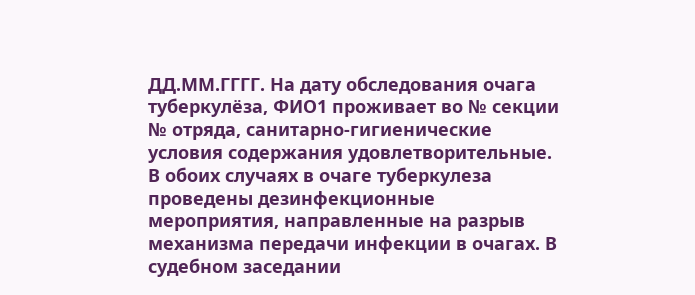ДД.ММ.ГГГГ. На дату обследования очага туберкулёза, ФИО1 проживает во № секции № отряда, санитарно-гигиенические условия содержания удовлетворительные. В обоих случаях в очаге туберкулеза проведены дезинфекционные мероприятия, направленные на разрыв механизма передачи инфекции в очагах. В судебном заседании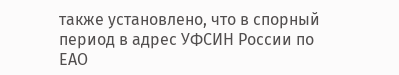также установлено, что в спорный период в адрес УФСИН России по ЕАО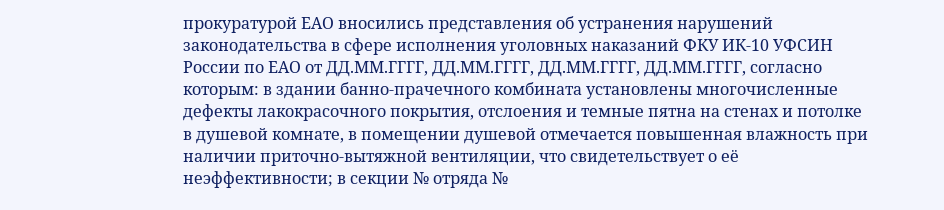прокуратурой ЕАО вносились представления об устранения нарушений законодательства в сфере исполнения уголовных наказаний ФКУ ИК-10 УФСИН России по ЕАО от ДД.ММ.ГГГГ, ДД.ММ.ГГГГ, ДД.ММ.ГГГГ, ДД.ММ.ГГГГ, согласно которым: в здании банно-прачечного комбината установлены многочисленные дефекты лакокрасочного покрытия, отслоения и темные пятна на стенах и потолке в душевой комнате, в помещении душевой отмечается повышенная влажность при наличии приточно-вытяжной вентиляции, что свидетельствует о её неэффективности; в секции № отряда №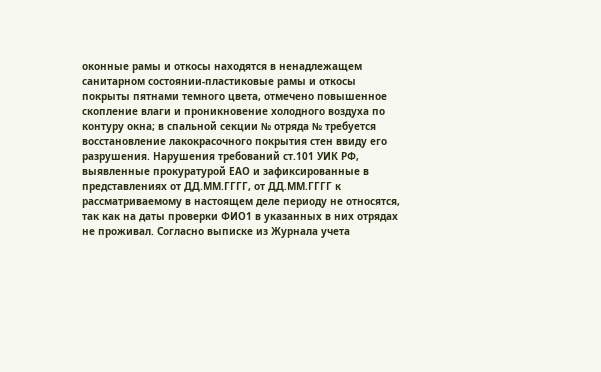оконные рамы и откосы находятся в ненадлежащем санитарном состоянии-пластиковые рамы и откосы покрыты пятнами темного цвета, отмечено повышенное скопление влаги и проникновение холодного воздуха по контуру окна; в спальной секции № отряда № требуется восстановление лакокрасочного покрытия стен ввиду его разрушения. Нарушения требований ст.101 УИК РФ, выявленные прокуратурой ЕАО и зафиксированные в представлениях от ДД.ММ.ГГГГ, от ДД.ММ.ГГГГ к рассматриваемому в настоящем деле периоду не относятся, так как на даты проверки ФИО1 в указанных в них отрядах не проживал. Согласно выписке из Журнала учета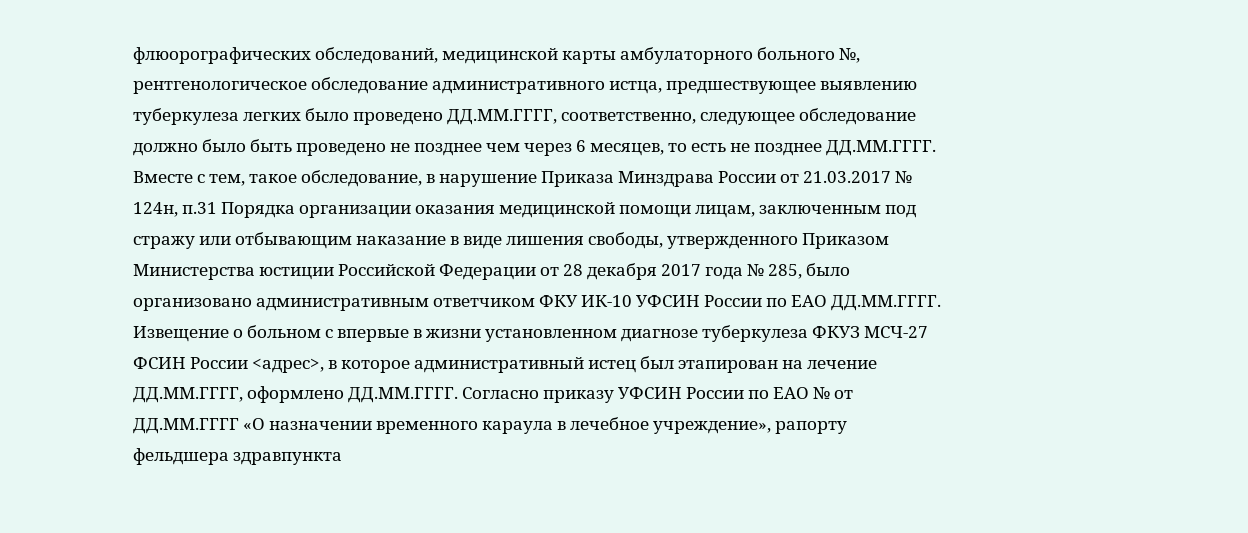флюорографических обследований, медицинской карты амбулаторного больного №, рентгенологическое обследование административного истца, предшествующее выявлению туберкулеза легких было проведено ДД.ММ.ГГГГ, соответственно, следующее обследование должно было быть проведено не позднее чем через 6 месяцев, то есть не позднее ДД.ММ.ГГГГ. Вместе с тем, такое обследование, в нарушение Приказа Минздрава России от 21.03.2017 № 124н, п.31 Порядка организации оказания медицинской помощи лицам, заключенным под стражу или отбывающим наказание в виде лишения свободы, утвержденного Приказом Министерства юстиции Российской Федерации от 28 декабря 2017 года № 285, было организовано административным ответчиком ФКУ ИК-10 УФСИН России по ЕАО ДД.ММ.ГГГГ. Извещение о больном с впервые в жизни установленном диагнозе туберкулеза ФКУЗ МСЧ-27 ФСИН России <адрес>, в которое административный истец был этапирован на лечение ДД.ММ.ГГГГ, оформлено ДД.ММ.ГГГГ. Согласно приказу УФСИН России по ЕАО № от ДД.ММ.ГГГГ «О назначении временного караула в лечебное учреждение», рапорту фельдшера здравпункта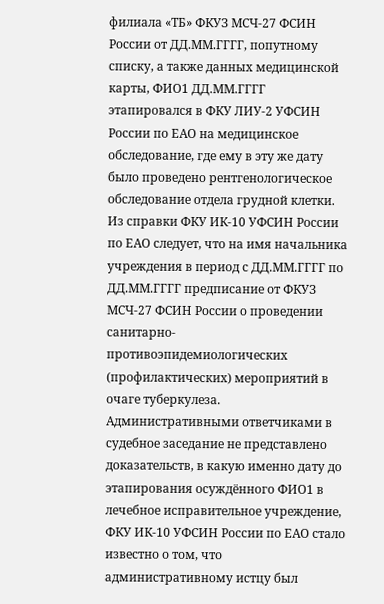филиала «ТБ» ФКУЗ МСЧ-27 ФСИН России от ДД.ММ.ГГГГ, попутному списку, а также данных медицинской карты, ФИО1 ДД.ММ.ГГГГ этапировался в ФКУ ЛИУ-2 УФСИН России по ЕАО на медицинское обследование, где ему в эту же дату было проведено рентгенологическое обследование отдела грудной клетки. Из справки ФКУ ИК-10 УФСИН России по ЕАО следует, что на имя начальника учреждения в период с ДД.ММ.ГГГГ по ДД.ММ.ГГГГ предписание от ФКУЗ МСЧ-27 ФСИН России о проведении санитарно-противоэпидемиологических (профилактических) мероприятий в очаге туберкулеза. Административными ответчиками в судебное заседание не представлено доказательств, в какую именно дату до этапирования осуждённого ФИО1 в лечебное исправительное учреждение, ФКУ ИК-10 УФСИН России по ЕАО стало известно о том, что административному истцу был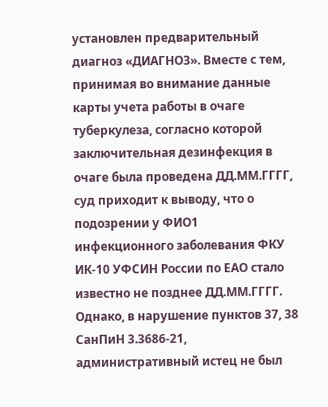установлен предварительный диагноз «ДИАГНОЗ». Вместе с тем, принимая во внимание данные карты учета работы в очаге туберкулеза, согласно которой заключительная дезинфекция в очаге была проведена ДД.ММ.ГГГГ, суд приходит к выводу, что о подозрении у ФИО1 инфекционного заболевания ФКУ ИК-10 УФСИН России по ЕАО стало известно не позднее ДД.ММ.ГГГГ. Однако, в нарушение пунктов 37, 38 СанПиН 3.3686-21, административный истец не был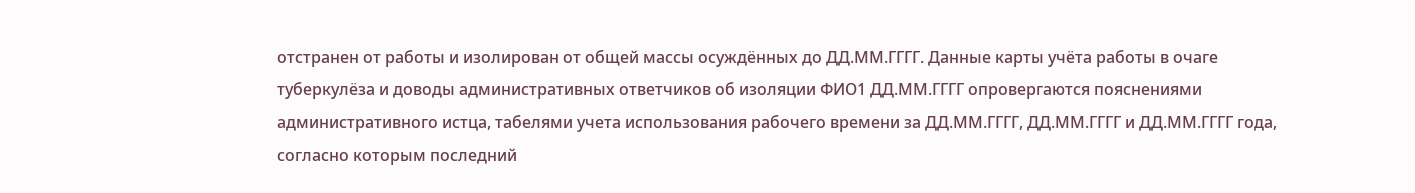отстранен от работы и изолирован от общей массы осуждённых до ДД.ММ.ГГГГ. Данные карты учёта работы в очаге туберкулёза и доводы административных ответчиков об изоляции ФИО1 ДД.ММ.ГГГГ опровергаются пояснениями административного истца, табелями учета использования рабочего времени за ДД.ММ.ГГГГ, ДД.ММ.ГГГГ и ДД.ММ.ГГГГ года, согласно которым последний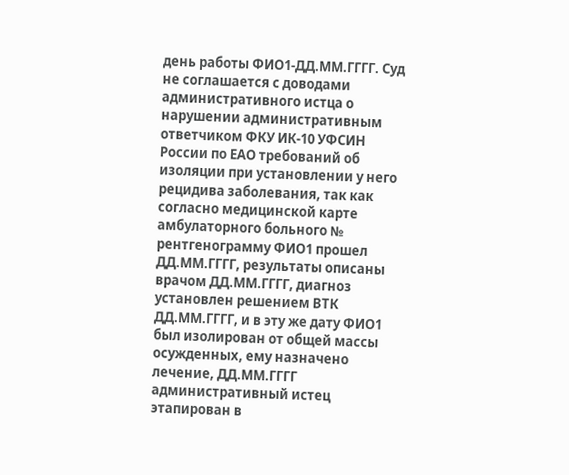день работы ФИО1-ДД.ММ.ГГГГ. Суд не соглашается с доводами административного истца о нарушении административным ответчиком ФКУ ИК-10 УФСИН России по ЕАО требований об изоляции при установлении у него рецидива заболевания, так как согласно медицинской карте амбулаторного больного № рентгенограмму ФИО1 прошел ДД.ММ.ГГГГ, результаты описаны врачом ДД.ММ.ГГГГ, диагноз установлен решением ВТК ДД.ММ.ГГГГ, и в эту же дату ФИО1 был изолирован от общей массы осужденных, ему назначено лечение, ДД.ММ.ГГГГ административный истец этапирован в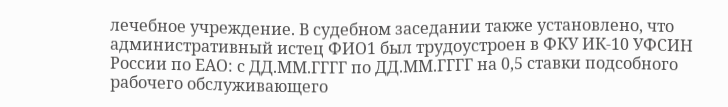лечебное учреждение. В судебном заседании также установлено, что административный истец ФИО1 был трудоустроен в ФКУ ИК-10 УФСИН России по ЕАО: с ДД.ММ.ГГГГ по ДД.ММ.ГГГГ на 0,5 ставки подсобного рабочего обслуживающего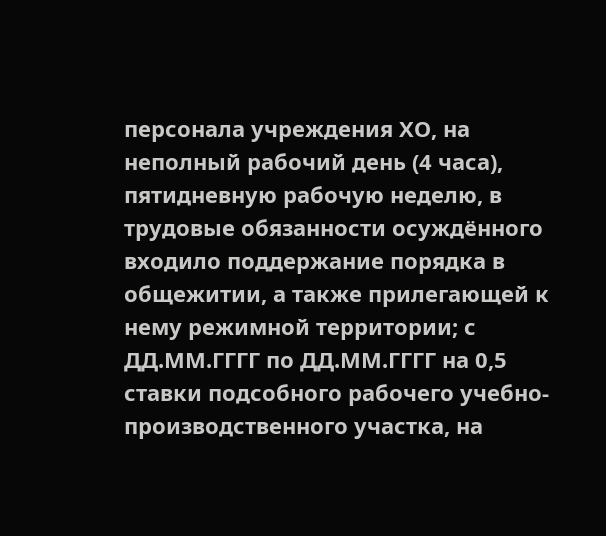персонала учреждения ХО, на неполный рабочий день (4 часа), пятидневную рабочую неделю, в трудовые обязанности осуждённого входило поддержание порядка в общежитии, а также прилегающей к нему режимной территории; с ДД.ММ.ГГГГ по ДД.ММ.ГГГГ на 0,5 ставки подсобного рабочего учебно-производственного участка, на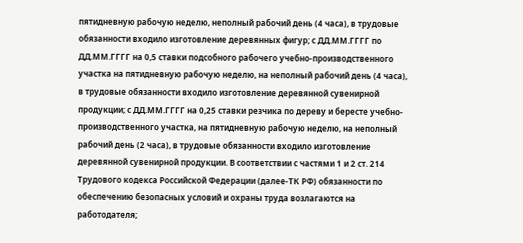пятидневную рабочую неделю, неполный рабочий день (4 часа), в трудовые обязанности входило изготовление деревянных фигур; с ДД.ММ.ГГГГ по ДД.ММ.ГГГГ на 0,5 ставки подсобного рабочего учебно-производственного участка на пятидневную рабочую неделю, на неполный рабочий день (4 часа), в трудовые обязанности входило изготовление деревянной сувенирной продукции; с ДД.ММ.ГГГГ на 0,25 ставки резчика по дереву и бересте учебно-производственного участка, на пятидневную рабочую неделю, на неполный рабочий день (2 часа), в трудовые обязанности входило изготовление деревянной сувенирной продукции. В соответствии с частями 1 и 2 ст. 214 Трудового кодекса Российской Федерации (далее-ТК РФ) обязанности по обеспечению безопасных условий и охраны труда возлагаются на работодателя;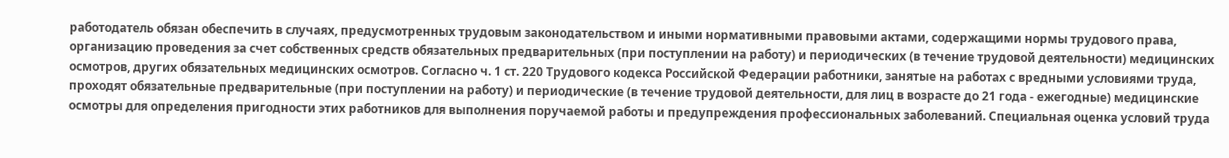работодатель обязан обеспечить в случаях, предусмотренных трудовым законодательством и иными нормативными правовыми актами, содержащими нормы трудового права, организацию проведения за счет собственных средств обязательных предварительных (при поступлении на работу) и периодических (в течение трудовой деятельности) медицинских осмотров, других обязательных медицинских осмотров. Согласно ч. 1 ст. 220 Трудового кодекса Российской Федерации работники, занятые на работах с вредными условиями труда, проходят обязательные предварительные (при поступлении на работу) и периодические (в течение трудовой деятельности, для лиц в возрасте до 21 года - ежегодные) медицинские осмотры для определения пригодности этих работников для выполнения поручаемой работы и предупреждения профессиональных заболеваний. Специальная оценка условий труда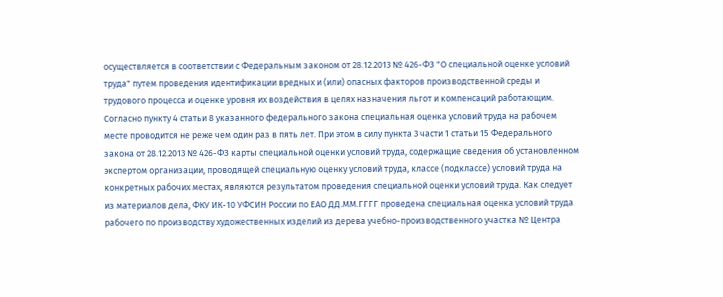осуществляется в соответствии с Федеральным законом от 28.12.2013 № 426-ФЗ "О специальной оценке условий труда" путем проведения идентификации вредных и (или) опасных факторов производственной среды и трудового процесса и оценке уровня их воздействия в целях назначения льгот и компенсаций работающим. Согласно пункту 4 статьи 8 указанного федерального закона специальная оценка условий труда на рабочем месте проводится не реже чем один раз в пять лет. При этом в силу пункта 3 части 1 статьи 15 Федерального закона от 28.12.2013 № 426-ФЗ карты специальной оценки условий труда, содержащие сведения об установленном экспертом организации, проводящей специальную оценку условий труда, классе (подклассе) условий труда на конкретных рабочих местах, являются результатом проведения специальной оценки условий труда. Как следует из материалов дела, ФКУ ИК-10 УФСИН России по ЕАО ДД.ММ.ГГГГ проведена специальная оценка условий труда рабочего по производству художественных изделий из дерева учебно-производственного участка № Центра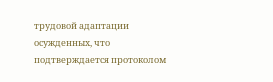трудовой адаптации осужденных, что подтверждается протоколом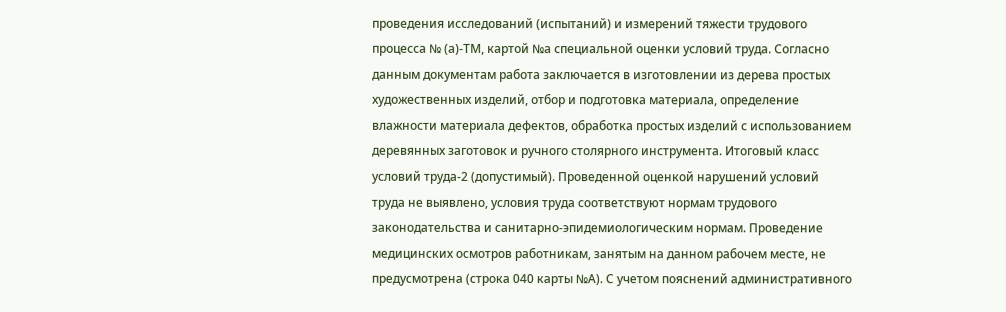проведения исследований (испытаний) и измерений тяжести трудового процесса № (а)-ТМ, картой №а специальной оценки условий труда. Согласно данным документам работа заключается в изготовлении из дерева простых художественных изделий, отбор и подготовка материала, определение влажности материала дефектов, обработка простых изделий с использованием деревянных заготовок и ручного столярного инструмента. Итоговый класс условий труда-2 (допустимый). Проведенной оценкой нарушений условий труда не выявлено, условия труда соответствуют нормам трудового законодательства и санитарно-эпидемиологическим нормам. Проведение медицинских осмотров работникам, занятым на данном рабочем месте, не предусмотрена (строка 040 карты №А). С учетом пояснений административного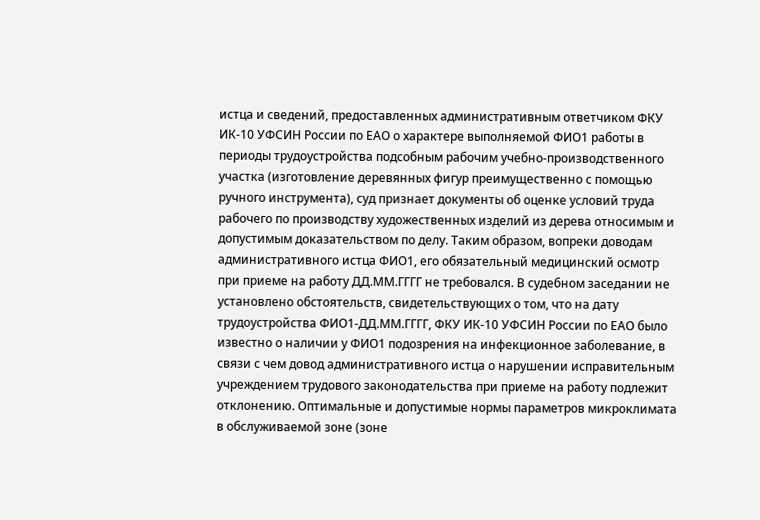истца и сведений, предоставленных административным ответчиком ФКУ ИК-10 УФСИН России по ЕАО о характере выполняемой ФИО1 работы в периоды трудоустройства подсобным рабочим учебно-производственного участка (изготовление деревянных фигур преимущественно с помощью ручного инструмента), суд признает документы об оценке условий труда рабочего по производству художественных изделий из дерева относимым и допустимым доказательством по делу. Таким образом, вопреки доводам административного истца ФИО1, его обязательный медицинский осмотр при приеме на работу ДД.ММ.ГГГГ не требовался. В судебном заседании не установлено обстоятельств, свидетельствующих о том, что на дату трудоустройства ФИО1-ДД.ММ.ГГГГ, ФКУ ИК-10 УФСИН России по ЕАО было известно о наличии у ФИО1 подозрения на инфекционное заболевание, в связи с чем довод административного истца о нарушении исправительным учреждением трудового законодательства при приеме на работу подлежит отклонению. Оптимальные и допустимые нормы параметров микроклимата в обслуживаемой зоне (зоне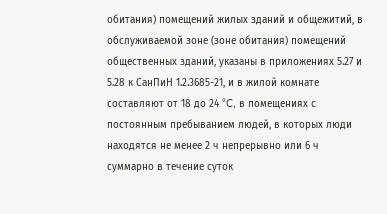обитания) помещений жилых зданий и общежитий, в обслуживаемой зоне (зоне обитания) помещений общественных зданий, указаны в приложениях 5.27 и 5.28 к СанПиН 1.2.3685-21, и в жилой комнате составляют от 18 до 24 °C, в помещениях с постоянным пребыванием людей, в которых люди находятся не менее 2 ч непрерывно или 6 ч суммарно в течение суток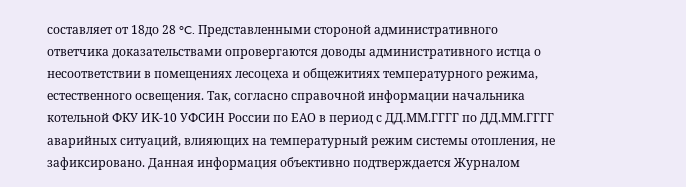составляет от 18до 28 °C. Представленными стороной административного ответчика доказательствами опровергаются доводы административного истца о несоответствии в помещениях лесоцеха и общежитиях температурного режима, естественного освещения. Так, согласно справочной информации начальника котельной ФКУ ИК-10 УФСИН России по ЕАО в период с ДД.ММ.ГГГГ по ДД.ММ.ГГГГ аварийных ситуаций, влияющих на температурный режим системы отопления, не зафиксировано. Данная информация объективно подтверждается Журналом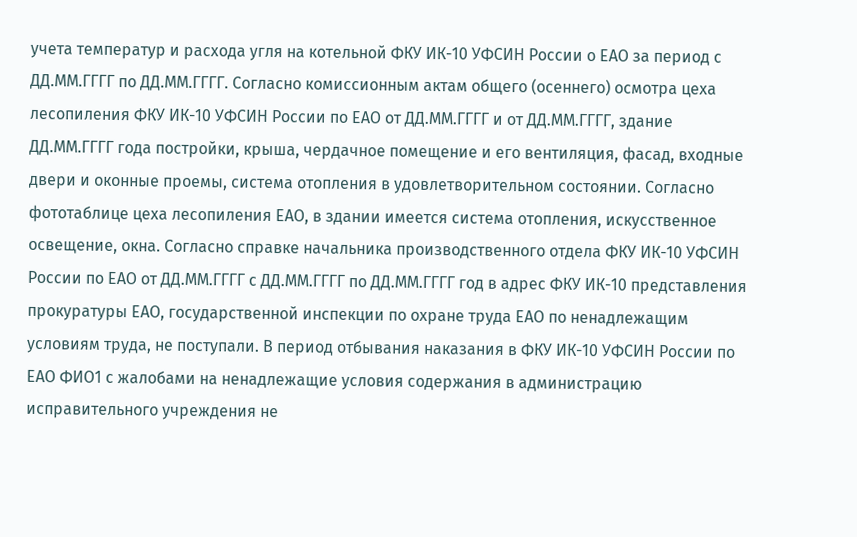учета температур и расхода угля на котельной ФКУ ИК-10 УФСИН России о ЕАО за период с ДД.ММ.ГГГГ по ДД.ММ.ГГГГ. Согласно комиссионным актам общего (осеннего) осмотра цеха лесопиления ФКУ ИК-10 УФСИН России по ЕАО от ДД.ММ.ГГГГ и от ДД.ММ.ГГГГ, здание ДД.ММ.ГГГГ года постройки, крыша, чердачное помещение и его вентиляция, фасад, входные двери и оконные проемы, система отопления в удовлетворительном состоянии. Согласно фототаблице цеха лесопиления ЕАО, в здании имеется система отопления, искусственное освещение, окна. Согласно справке начальника производственного отдела ФКУ ИК-10 УФСИН России по ЕАО от ДД.ММ.ГГГГ с ДД.ММ.ГГГГ по ДД.ММ.ГГГГ год в адрес ФКУ ИК-10 представления прокуратуры ЕАО, государственной инспекции по охране труда ЕАО по ненадлежащим условиям труда, не поступали. В период отбывания наказания в ФКУ ИК-10 УФСИН России по ЕАО ФИО1 с жалобами на ненадлежащие условия содержания в администрацию исправительного учреждения не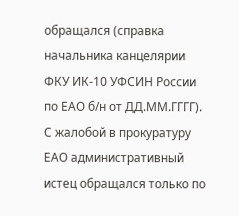обращался (справка начальника канцелярии ФКУ ИК-10 УФСИН России по ЕАО б/н от ДД.ММ.ГГГГ). С жалобой в прокуратуру ЕАО административный истец обращался только по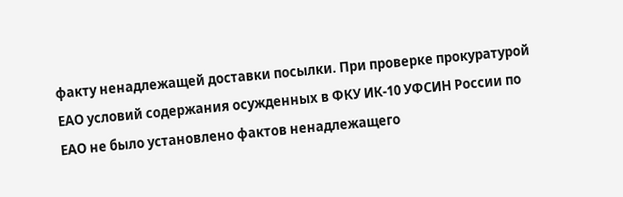факту ненадлежащей доставки посылки. При проверке прокуратурой ЕАО условий содержания осужденных в ФКУ ИК-10 УФСИН России по ЕАО не было установлено фактов ненадлежащего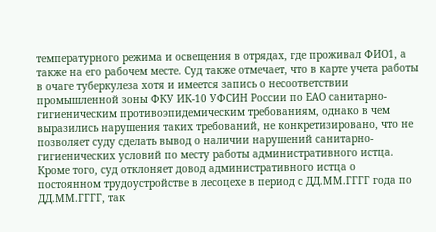температурного режима и освещения в отрядах, где проживал ФИО1, а также на его рабочем месте. Суд также отмечает, что в карте учета работы в очаге туберкулеза хотя и имеется запись о несоответствии промышленной зоны ФКУ ИК-10 УФСИН России по ЕАО санитарно-гигиеническим противоэпидемическим требованиям, однако в чем выразились нарушения таких требований, не конкретизировано, что не позволяет суду сделать вывод о наличии нарушений санитарно-гигиенических условий по месту работы административного истца. Кроме того, суд отклоняет довод административного истца о постоянном трудоустройстве в лесоцехе в период с ДД.ММ.ГГГГ года по ДД.ММ.ГГГГ, так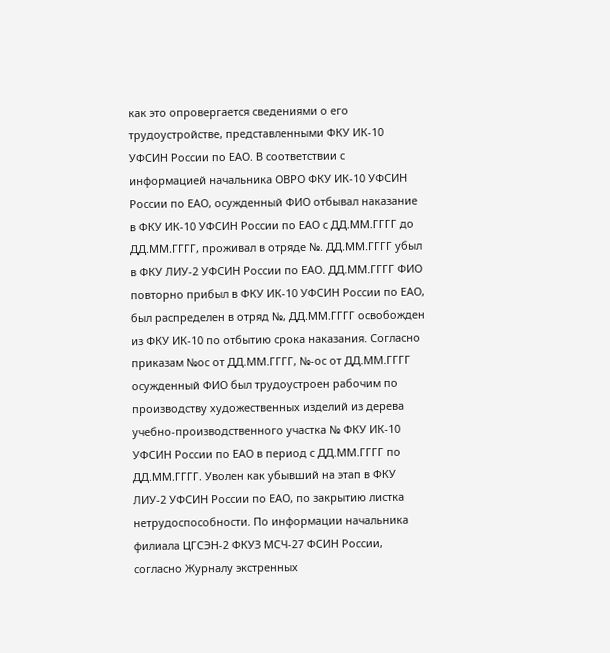как это опровергается сведениями о его трудоустройстве, представленными ФКУ ИК-10 УФСИН России по ЕАО. В соответствии с информацией начальника ОВРО ФКУ ИК-10 УФСИН России по ЕАО, осужденный ФИО отбывал наказание в ФКУ ИК-10 УФСИН России по ЕАО с ДД.ММ.ГГГГ до ДД.ММ.ГГГГ, проживал в отряде №. ДД.ММ.ГГГГ убыл в ФКУ ЛИУ-2 УФСИН России по ЕАО. ДД.ММ.ГГГГ ФИО повторно прибыл в ФКУ ИК-10 УФСИН России по ЕАО, был распределен в отряд №, ДД.ММ.ГГГГ освобожден из ФКУ ИК-10 по отбытию срока наказания. Согласно приказам №ос от ДД.ММ.ГГГГ, №-ос от ДД.ММ.ГГГГ осужденный ФИО был трудоустроен рабочим по производству художественных изделий из дерева учебно-производственного участка № ФКУ ИК-10 УФСИН России по ЕАО в период с ДД.ММ.ГГГГ по ДД.ММ.ГГГГ. Уволен как убывший на этап в ФКУ ЛИУ-2 УФСИН России по ЕАО, по закрытию листка нетрудоспособности. По информации начальника филиала ЦГСЭН-2 ФКУЗ МСЧ-27 ФСИН России, согласно Журналу экстренных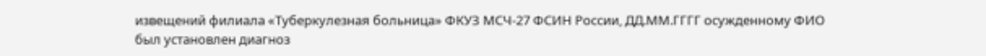извещений филиала «Туберкулезная больница» ФКУЗ МСЧ-27 ФСИН России, ДД.ММ.ГГГГ осужденному ФИО был установлен диагноз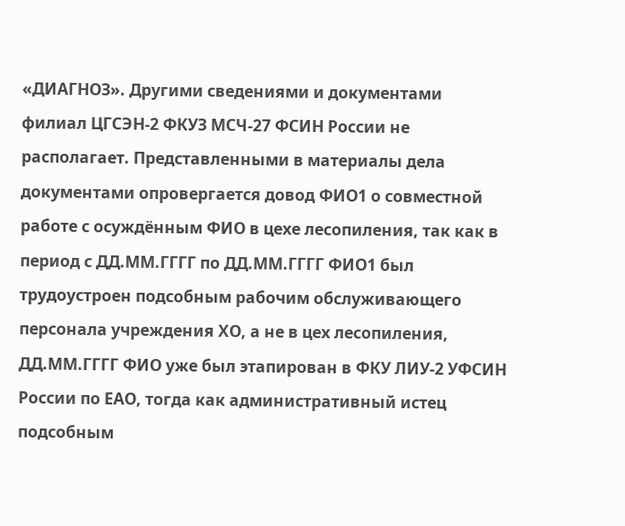«ДИАГНОЗ». Другими сведениями и документами филиал ЦГСЭН-2 ФКУЗ МСЧ-27 ФСИН России не располагает. Представленными в материалы дела документами опровергается довод ФИО1 о совместной работе с осуждённым ФИО в цехе лесопиления, так как в период с ДД.ММ.ГГГГ по ДД.ММ.ГГГГ ФИО1 был трудоустроен подсобным рабочим обслуживающего персонала учреждения ХО, а не в цех лесопиления, ДД.ММ.ГГГГ ФИО уже был этапирован в ФКУ ЛИУ-2 УФСИН России по ЕАО, тогда как административный истец подсобным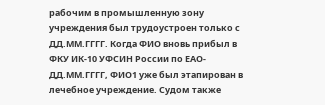рабочим в промышленную зону учреждения был трудоустроен только с ДД.ММ.ГГГГ. Когда ФИО вновь прибыл в ФКУ ИК-10 УФСИН России по ЕАО-ДД.ММ.ГГГГ, ФИО1 уже был этапирован в лечебное учреждение. Судом также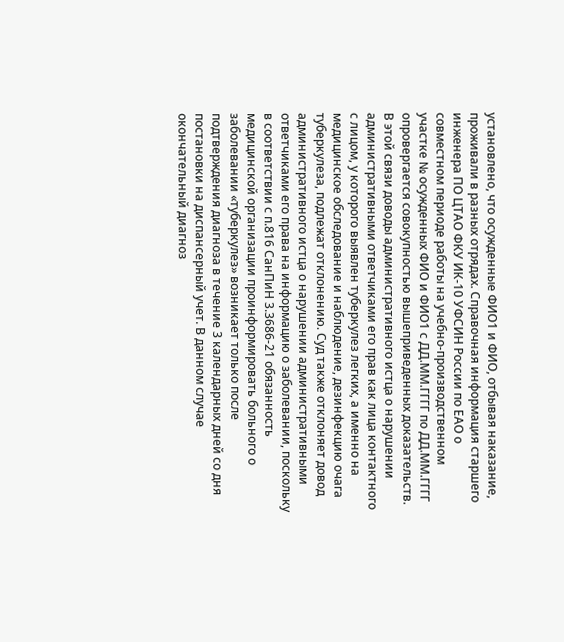установлено, что осужденные ФИО1 и ФИО, отбывая наказание, проживали в разных отрядах. Справочная информация старшего инженера ПО ЦТАО ФКУ ИК-10 УФСИН России по ЕАО о совместном периоде работы на учебно-производственном участке № осужденных ФИО и ФИО1 с ДД.ММ.ГГГГ по ДД.ММ.ГГГГ опровергается совокупностью вышеприведенных доказательств. В этой связи доводы административного истца о нарушении административными ответчиками его прав как лица контактного с лицом, у которого выявлен туберкулез легких, а именно на медицинское обследование и наблюдение, дезинфекцию очага туберкулеза, подлежат отклонению. Суд также отклоняет довод административного истца о нарушении административными ответчиками его права на информацию о заболевании, поскольку в соответствии с п.816 СанПиН 3.3686-21 обязанность медицинской организации проинформировать больного о заболевании «туберкулез» возникает только после подтверждения диагноза в течение 3 календарных дней со дня постановки на диспансерный учет. В данном случае окончательный диагноз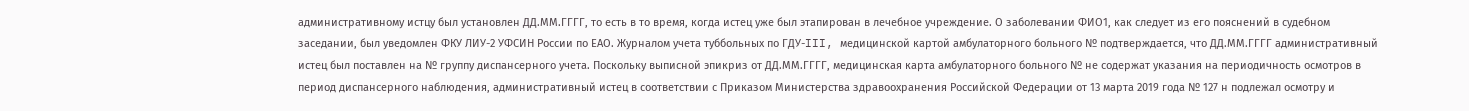административному истцу был установлен ДД.ММ.ГГГГ, то есть в то время, когда истец уже был этапирован в лечебное учреждение. О заболевании ФИО1, как следует из его пояснений в судебном заседании, был уведомлен ФКУ ЛИУ-2 УФСИН России по ЕАО. Журналом учета туббольных по ГДУ-III, медицинской картой амбулаторного больного № подтверждается, что ДД.ММ.ГГГГ административный истец был поставлен на № группу диспансерного учета. Поскольку выписной эпикриз от ДД.ММ.ГГГГ, медицинская карта амбулаторного больного № не содержат указания на периодичность осмотров в период диспансерного наблюдения, административный истец в соответствии с Приказом Министерства здравоохранения Российской Федерации от 13 марта 2019 года № 127 н подлежал осмотру и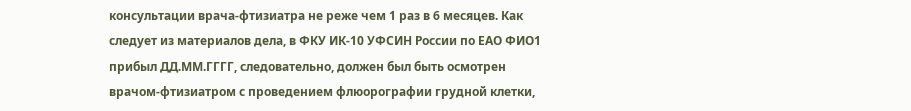консультации врача-фтизиатра не реже чем 1 раз в 6 месяцев. Как следует из материалов дела, в ФКУ ИК-10 УФСИН России по ЕАО ФИО1 прибыл ДД.ММ.ГГГГ, следовательно, должен был быть осмотрен врачом-фтизиатром с проведением флюорографии грудной клетки,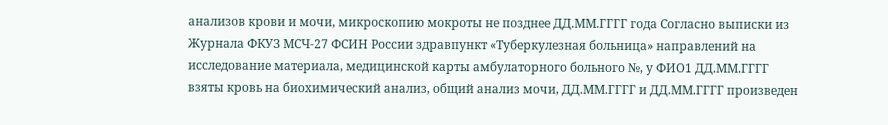анализов крови и мочи, микроскопию мокроты не позднее ДД.ММ.ГГГГ года Согласно выписки из Журнала ФКУЗ МСЧ-27 ФСИН России здравпункт «Туберкулезная больница» направлений на исследование материала, медицинской карты амбулаторного больного №, у ФИО1 ДД.ММ.ГГГГ взяты кровь на биохимический анализ, общий анализ мочи, ДД.ММ.ГГГГ и ДД.ММ.ГГГГ произведен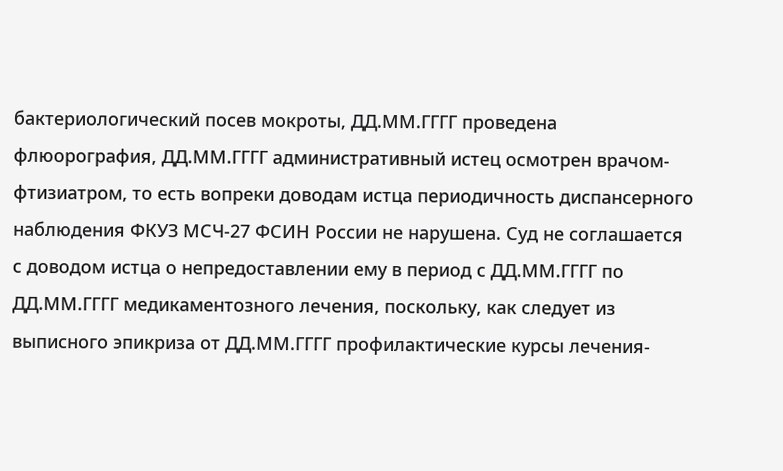бактериологический посев мокроты, ДД.ММ.ГГГГ проведена флюорография, ДД.ММ.ГГГГ административный истец осмотрен врачом-фтизиатром, то есть вопреки доводам истца периодичность диспансерного наблюдения ФКУЗ МСЧ-27 ФСИН России не нарушена. Суд не соглашается с доводом истца о непредоставлении ему в период с ДД.ММ.ГГГГ по ДД.ММ.ГГГГ медикаментозного лечения, поскольку, как следует из выписного эпикриза от ДД.ММ.ГГГГ профилактические курсы лечения-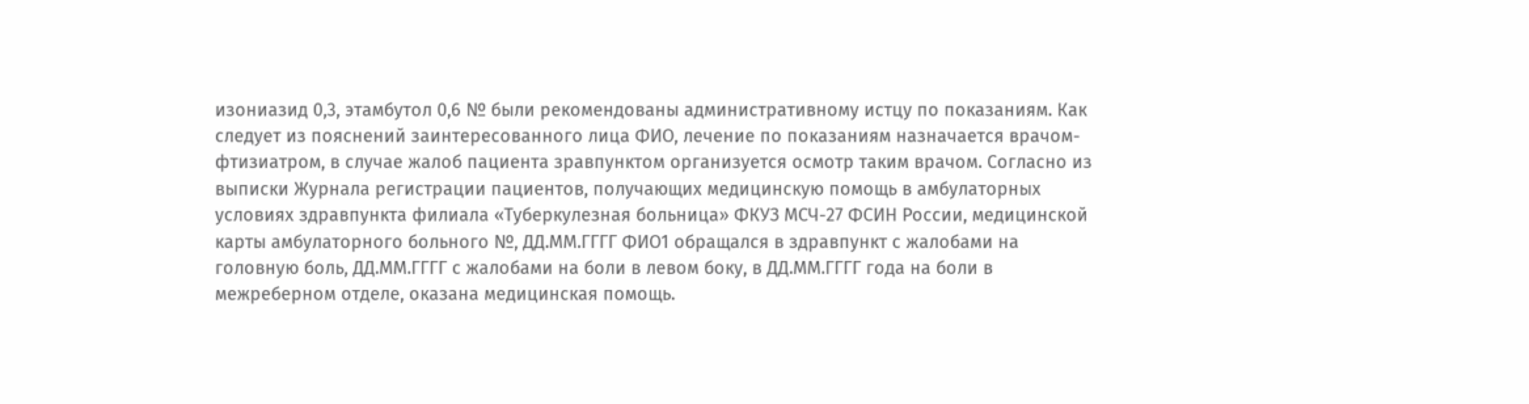изониазид 0,3, этамбутол 0,6 № были рекомендованы административному истцу по показаниям. Как следует из пояснений заинтересованного лица ФИО, лечение по показаниям назначается врачом-фтизиатром, в случае жалоб пациента зравпунктом организуется осмотр таким врачом. Согласно из выписки Журнала регистрации пациентов, получающих медицинскую помощь в амбулаторных условиях здравпункта филиала «Туберкулезная больница» ФКУЗ МСЧ-27 ФСИН России, медицинской карты амбулаторного больного №, ДД.ММ.ГГГГ ФИО1 обращался в здравпункт с жалобами на головную боль, ДД.ММ.ГГГГ с жалобами на боли в левом боку, в ДД.ММ.ГГГГ года на боли в межреберном отделе, оказана медицинская помощь.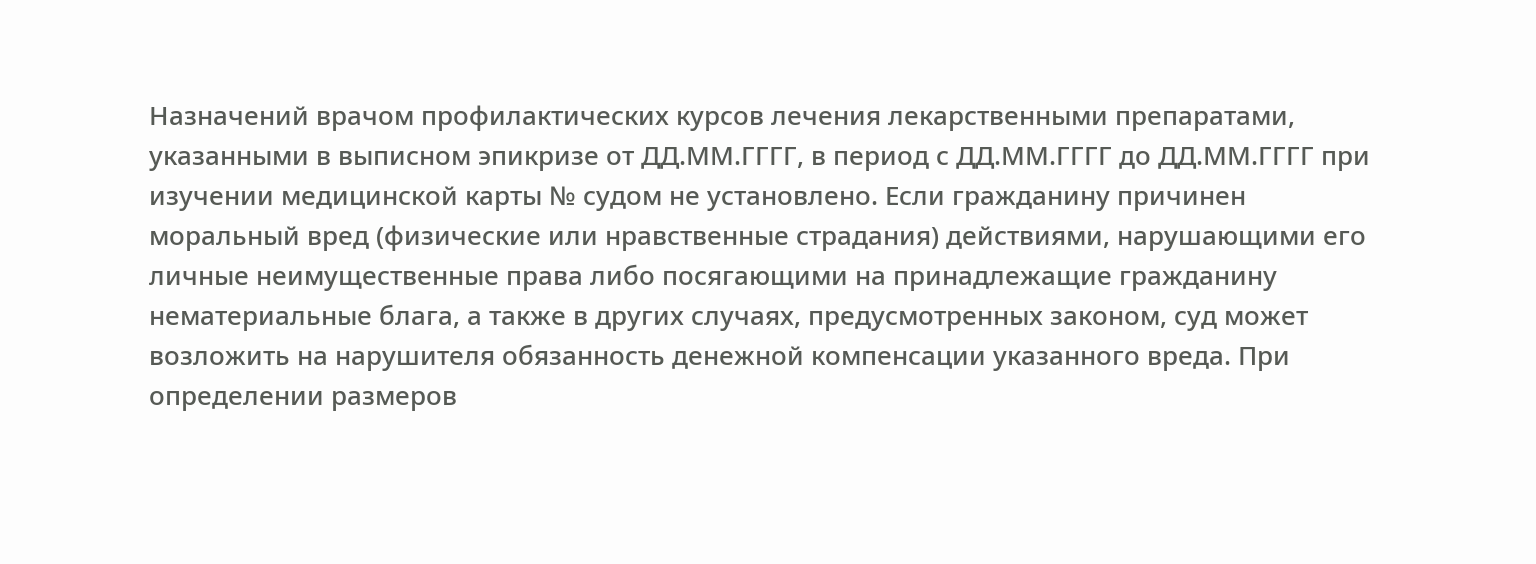Назначений врачом профилактических курсов лечения лекарственными препаратами, указанными в выписном эпикризе от ДД.ММ.ГГГГ, в период с ДД.ММ.ГГГГ до ДД.ММ.ГГГГ при изучении медицинской карты № судом не установлено. Если гражданину причинен моральный вред (физические или нравственные страдания) действиями, нарушающими его личные неимущественные права либо посягающими на принадлежащие гражданину нематериальные блага, а также в других случаях, предусмотренных законом, суд может возложить на нарушителя обязанность денежной компенсации указанного вреда. При определении размеров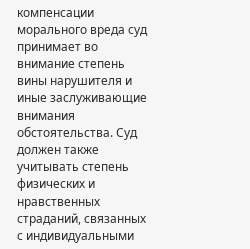компенсации морального вреда суд принимает во внимание степень вины нарушителя и иные заслуживающие внимания обстоятельства. Суд должен также учитывать степень физических и нравственных страданий, связанных с индивидуальными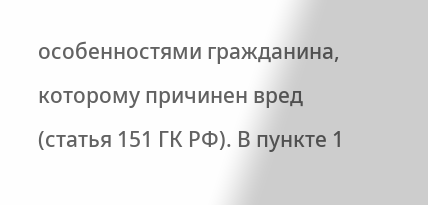особенностями гражданина, которому причинен вред (статья 151 ГК РФ). В пункте 1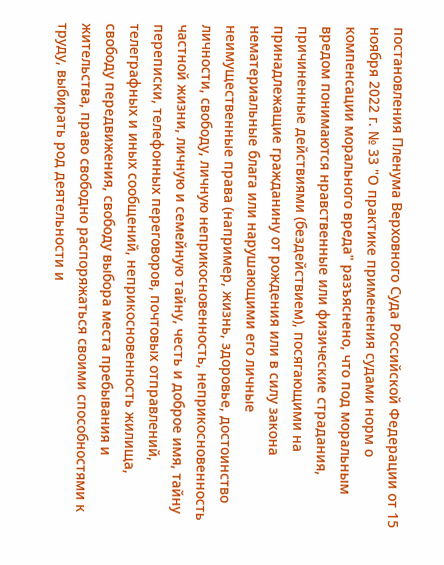постановления Пленума Верховного Суда Российской Федерации от 15 ноября 2022 г. № 33 "О практике применения судами норм о компенсации морального вреда" разъяснено, что под моральным вредом понимаются нравственные или физические страдания, причиненные действиями (бездействием), посягающими на принадлежащие гражданину от рождения или в силу закона нематериальные блага или нарушающими его личные неимущественные права (например, жизнь, здоровье, достоинство личности, свободу, личную неприкосновенность, неприкосновенность частной жизни, личную и семейную тайну, честь и доброе имя, тайну переписки, телефонных переговоров, почтовых отправлений, телеграфных и иных сообщений, неприкосновенность жилища, свободу передвижения, свободу выбора места пребывания и жительства, право свободно распоряжаться своими способностями к труду, выбирать род деятельности и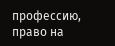профессию, право на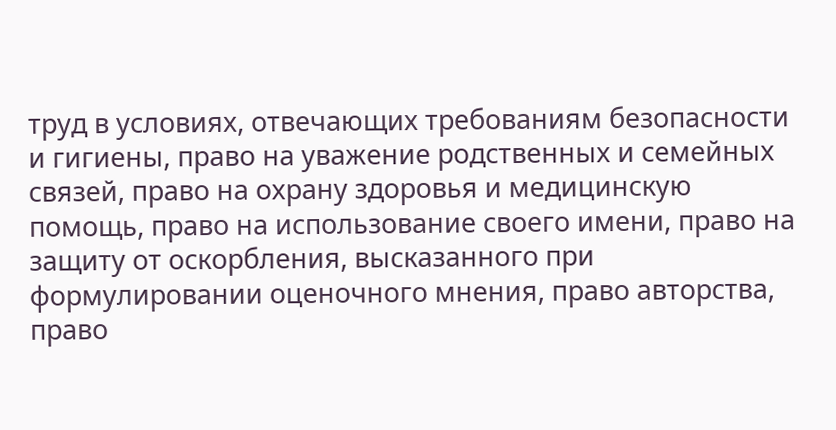труд в условиях, отвечающих требованиям безопасности и гигиены, право на уважение родственных и семейных связей, право на охрану здоровья и медицинскую помощь, право на использование своего имени, право на защиту от оскорбления, высказанного при формулировании оценочного мнения, право авторства, право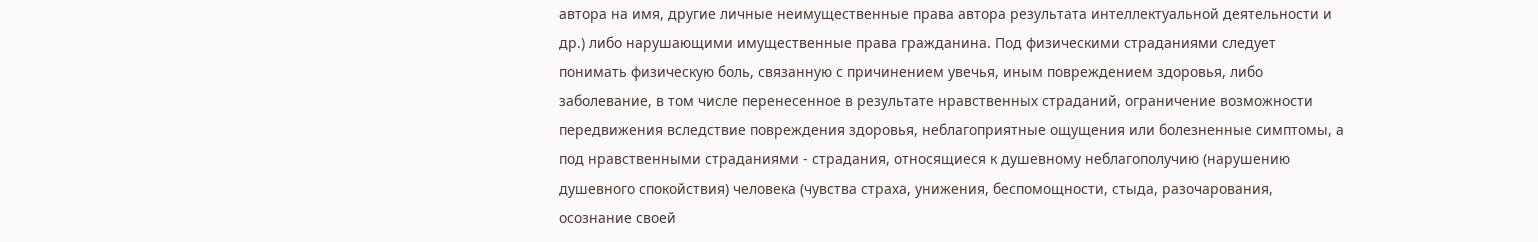автора на имя, другие личные неимущественные права автора результата интеллектуальной деятельности и др.) либо нарушающими имущественные права гражданина. Под физическими страданиями следует понимать физическую боль, связанную с причинением увечья, иным повреждением здоровья, либо заболевание, в том числе перенесенное в результате нравственных страданий, ограничение возможности передвижения вследствие повреждения здоровья, неблагоприятные ощущения или болезненные симптомы, а под нравственными страданиями - страдания, относящиеся к душевному неблагополучию (нарушению душевного спокойствия) человека (чувства страха, унижения, беспомощности, стыда, разочарования, осознание своей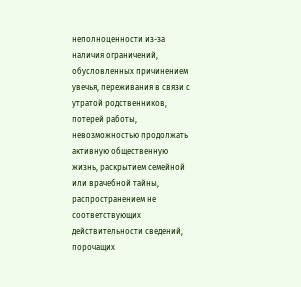неполноценности из-за наличия ограничений, обусловленных причинением увечья, переживания в связи с утратой родственников, потерей работы, невозможностью продолжать активную общественную жизнь, раскрытием семейной или врачебной тайны, распространением не соответствующих действительности сведений, порочащих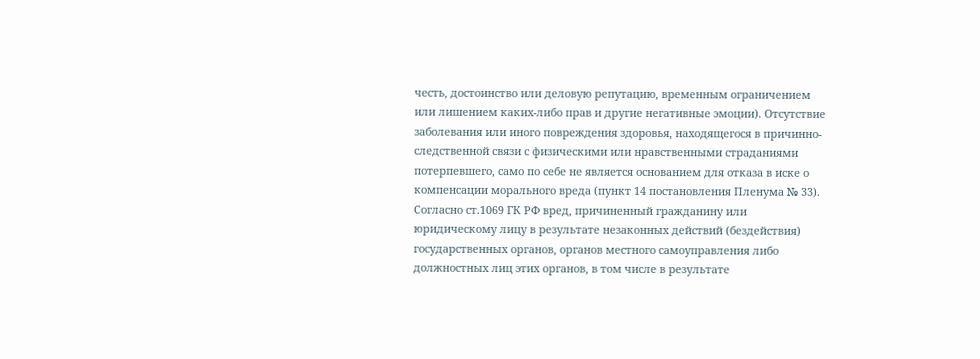честь, достоинство или деловую репутацию, временным ограничением или лишением каких-либо прав и другие негативные эмоции). Отсутствие заболевания или иного повреждения здоровья, находящегося в причинно-следственной связи с физическими или нравственными страданиями потерпевшего, само по себе не является основанием для отказа в иске о компенсации морального вреда (пункт 14 постановления Пленума № 33). Согласно ст.1069 ГК РФ вред, причиненный гражданину или юридическому лицу в результате незаконных действий (бездействия) государственных органов, органов местного самоуправления либо должностных лиц этих органов, в том числе в результате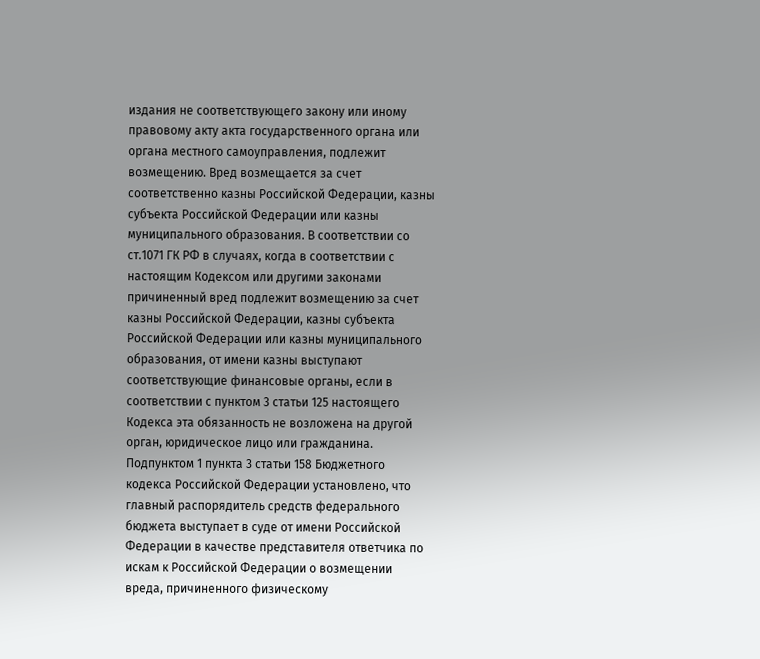издания не соответствующего закону или иному правовому акту акта государственного органа или органа местного самоуправления, подлежит возмещению. Вред возмещается за счет соответственно казны Российской Федерации, казны субъекта Российской Федерации или казны муниципального образования. В соответствии со ст.1071 ГК РФ в случаях, когда в соответствии с настоящим Кодексом или другими законами причиненный вред подлежит возмещению за счет казны Российской Федерации, казны субъекта Российской Федерации или казны муниципального образования, от имени казны выступают соответствующие финансовые органы, если в соответствии с пунктом 3 статьи 125 настоящего Кодекса эта обязанность не возложена на другой орган, юридическое лицо или гражданина. Подпунктом 1 пункта 3 статьи 158 Бюджетного кодекса Российской Федерации установлено, что главный распорядитель средств федерального бюджета выступает в суде от имени Российской Федерации в качестве представителя ответчика по искам к Российской Федерации о возмещении вреда, причиненного физическому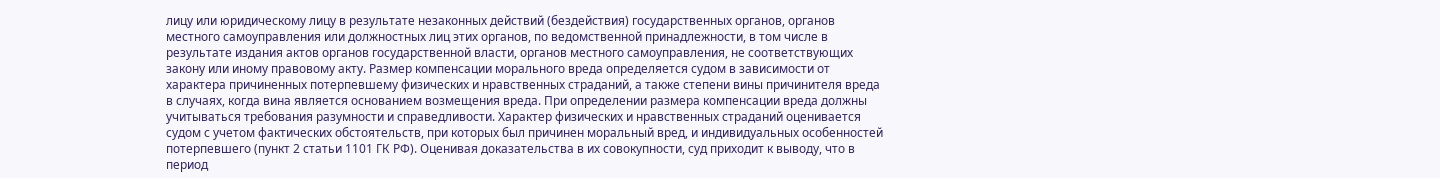лицу или юридическому лицу в результате незаконных действий (бездействия) государственных органов, органов местного самоуправления или должностных лиц этих органов, по ведомственной принадлежности, в том числе в результате издания актов органов государственной власти, органов местного самоуправления, не соответствующих закону или иному правовому акту. Размер компенсации морального вреда определяется судом в зависимости от характера причиненных потерпевшему физических и нравственных страданий, а также степени вины причинителя вреда в случаях, когда вина является основанием возмещения вреда. При определении размера компенсации вреда должны учитываться требования разумности и справедливости. Характер физических и нравственных страданий оценивается судом с учетом фактических обстоятельств, при которых был причинен моральный вред, и индивидуальных особенностей потерпевшего (пункт 2 статьи 1101 ГК РФ). Оценивая доказательства в их совокупности, суд приходит к выводу, что в период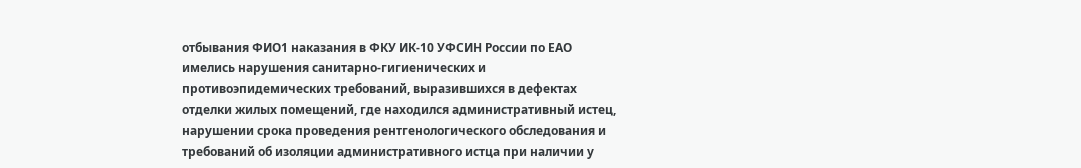отбывания ФИО1 наказания в ФКУ ИК-10 УФСИН России по ЕАО имелись нарушения санитарно-гигиенических и противоэпидемических требований, выразившихся в дефектах отделки жилых помещений, где находился административный истец, нарушении срока проведения рентгенологического обследования и требований об изоляции административного истца при наличии у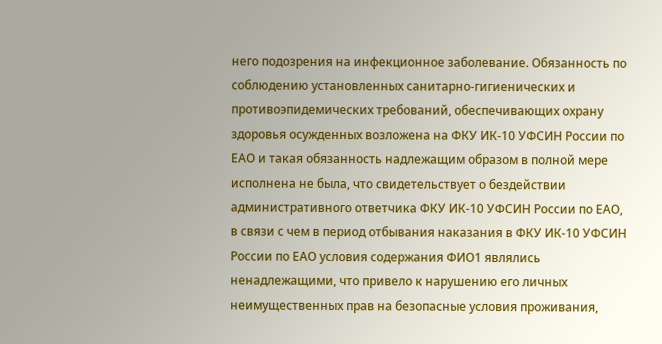него подозрения на инфекционное заболевание. Обязанность по соблюдению установленных санитарно-гигиенических и противоэпидемических требований, обеспечивающих охрану здоровья осужденных возложена на ФКУ ИК-10 УФСИН России по ЕАО и такая обязанность надлежащим образом в полной мере исполнена не была, что свидетельствует о бездействии административного ответчика ФКУ ИК-10 УФСИН России по ЕАО, в связи с чем в период отбывания наказания в ФКУ ИК-10 УФСИН России по ЕАО условия содержания ФИО1 являлись ненадлежащими, что привело к нарушению его личных неимущественных прав на безопасные условия проживания,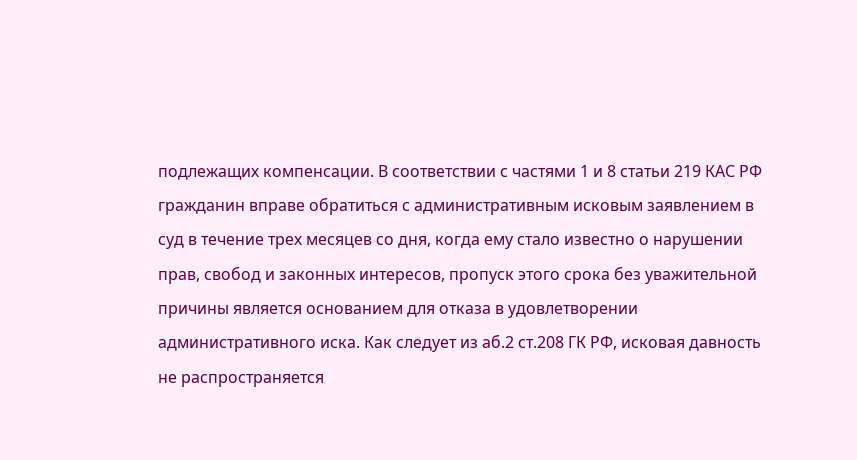подлежащих компенсации. В соответствии с частями 1 и 8 статьи 219 КАС РФ гражданин вправе обратиться с административным исковым заявлением в суд в течение трех месяцев со дня, когда ему стало известно о нарушении прав, свобод и законных интересов, пропуск этого срока без уважительной причины является основанием для отказа в удовлетворении административного иска. Как следует из аб.2 ст.208 ГК РФ, исковая давность не распространяется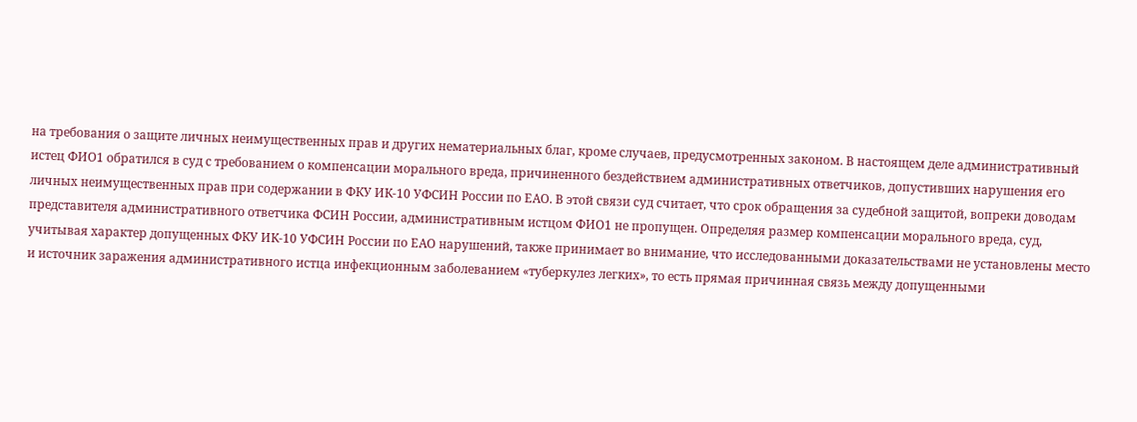на требования о защите личных неимущественных прав и других нематериальных благ, кроме случаев, предусмотренных законом. В настоящем деле административный истец ФИО1 обратился в суд с требованием о компенсации морального вреда, причиненного бездействием административных ответчиков, допустивших нарушения его личных неимущественных прав при содержании в ФКУ ИК-10 УФСИН России по ЕАО. В этой связи суд считает, что срок обращения за судебной защитой, вопреки доводам представителя административного ответчика ФСИН России, административным истцом ФИО1 не пропущен. Определяя размер компенсации морального вреда, суд, учитывая характер допущенных ФКУ ИК-10 УФСИН России по ЕАО нарушений, также принимает во внимание, что исследованными доказательствами не установлены место и источник заражения административного истца инфекционным заболеванием «туберкулез легких», то есть прямая причинная связь между допущенными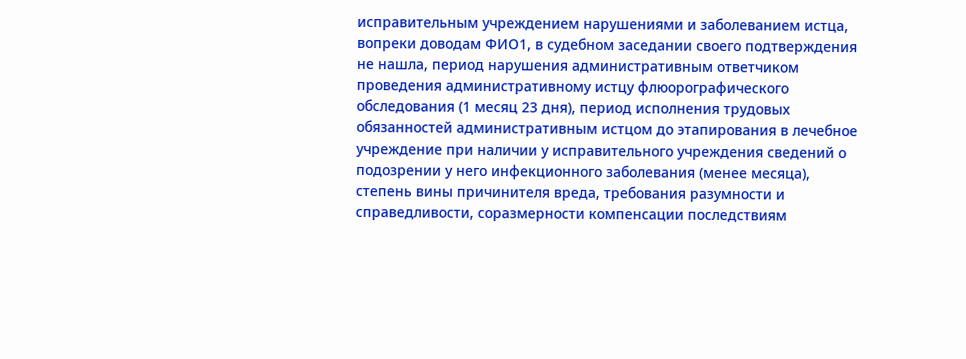исправительным учреждением нарушениями и заболеванием истца, вопреки доводам ФИО1, в судебном заседании своего подтверждения не нашла, период нарушения административным ответчиком проведения административному истцу флюорографического обследования (1 месяц 23 дня), период исполнения трудовых обязанностей административным истцом до этапирования в лечебное учреждение при наличии у исправительного учреждения сведений о подозрении у него инфекционного заболевания (менее месяца), степень вины причинителя вреда, требования разумности и справедливости, соразмерности компенсации последствиям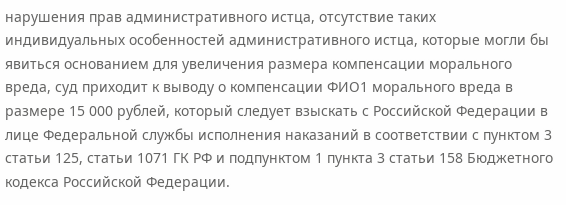нарушения прав административного истца, отсутствие таких индивидуальных особенностей административного истца, которые могли бы явиться основанием для увеличения размера компенсации морального вреда, суд приходит к выводу о компенсации ФИО1 морального вреда в размере 15 000 рублей, который следует взыскать с Российской Федерации в лице Федеральной службы исполнения наказаний в соответствии с пунктом 3 статьи 125, статьи 1071 ГК РФ и подпунктом 1 пункта 3 статьи 158 Бюджетного кодекса Российской Федерации.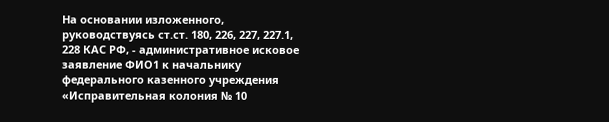На основании изложенного, руководствуясь ст.ст. 180, 226, 227, 227.1, 228 КАС РФ, - административное исковое заявление ФИО1 к начальнику федерального казенного учреждения «Исправительная колония № 10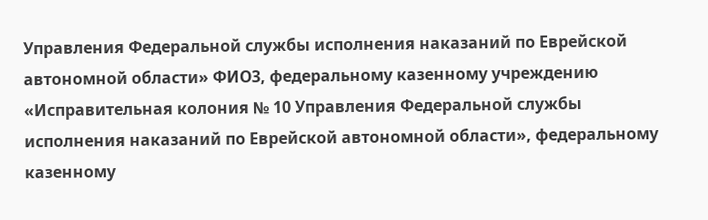Управления Федеральной службы исполнения наказаний по Еврейской автономной области» ФИО3, федеральному казенному учреждению «Исправительная колония № 10 Управления Федеральной службы исполнения наказаний по Еврейской автономной области», федеральному казенному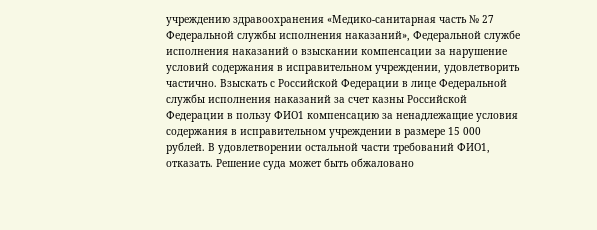учреждению здравоохранения «Медико-санитарная часть № 27 Федеральной службы исполнения наказаний», Федеральной службе исполнения наказаний о взыскании компенсации за нарушение условий содержания в исправительном учреждении, удовлетворить частично. Взыскать с Российской Федерации в лице Федеральной службы исполнения наказаний за счет казны Российской Федерации в пользу ФИО1 компенсацию за ненадлежащие условия содержания в исправительном учреждении в размере 15 000 рублей. В удовлетворении остальной части требований ФИО1, отказать. Решение суда может быть обжаловано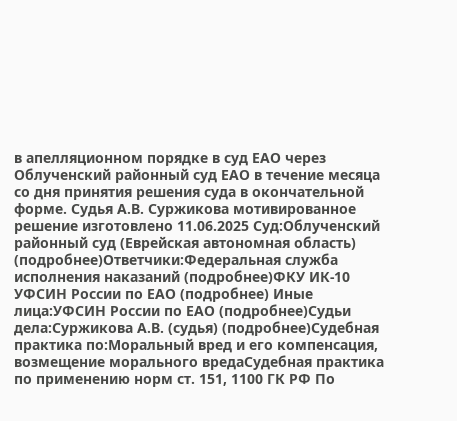в апелляционном порядке в суд ЕАО через Облученский районный суд ЕАО в течение месяца со дня принятия решения суда в окончательной форме. Судья А.В. Суржикова мотивированное решение изготовлено 11.06.2025 Суд:Облученский районный суд (Еврейская автономная область) (подробнее)Ответчики:Федеральная служба исполнения наказаний (подробнее)ФКУ ИК-10 УФСИН России по ЕАО (подробнее) Иные лица:УФСИН России по ЕАО (подробнее)Судьи дела:Суржикова А.В. (судья) (подробнее)Судебная практика по:Моральный вред и его компенсация, возмещение морального вредаСудебная практика по применению норм ст. 151, 1100 ГК РФ По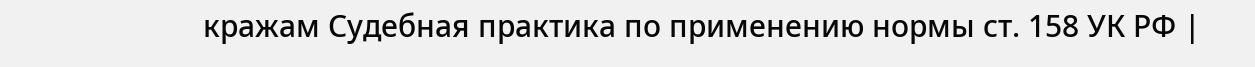кражам Судебная практика по применению нормы ст. 158 УК РФ |